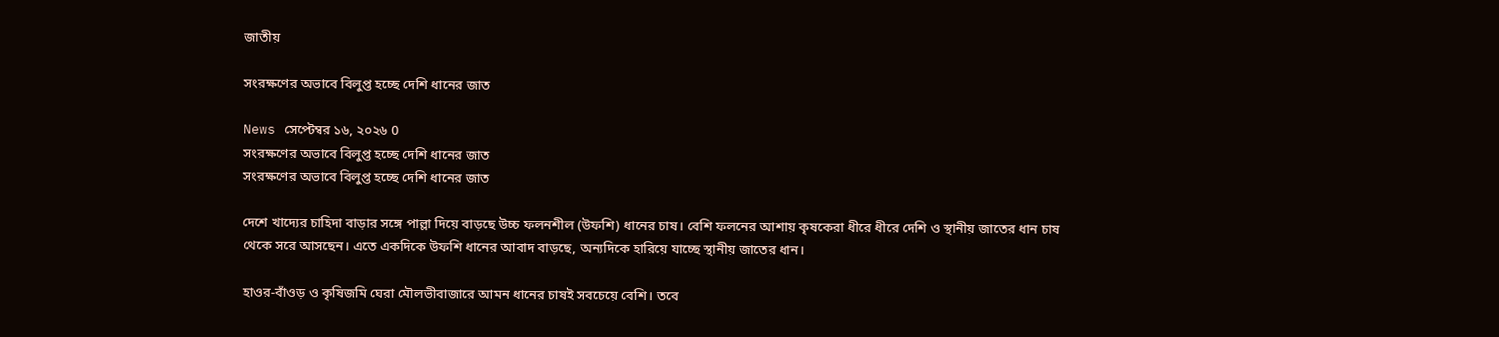জাতীয়

সংরক্ষণের অভাবে বিলুপ্ত হচ্ছে দেশি ধানের জাত

News সেপ্টেম্বর ১৬, ২০২৬ 0
সংরক্ষণের অভাবে বিলুপ্ত হচ্ছে দেশি ধানের জাত
সংরক্ষণের অভাবে বিলুপ্ত হচ্ছে দেশি ধানের জাত

দেশে খাদ্যের চাহিদা বাড়ার সঙ্গে পাল্লা দিয়ে বাড়ছে উচ্চ ফলনশীল (উফশি) ধানের চাষ। বেশি ফলনের আশায় কৃষকেরা ধীরে ধীরে দেশি ও স্থানীয় জাতের ধান চাষ থেকে সরে আসছেন। এতে একদিকে উফশি ধানের আবাদ বাড়ছে, অন্যদিকে হারিয়ে যাচ্ছে স্থানীয় জাতের ধান।

হাওর-বাঁওড় ও কৃষিজমি ঘেরা মৌলভীবাজারে আমন ধানের চাষই সবচেয়ে বেশি। তবে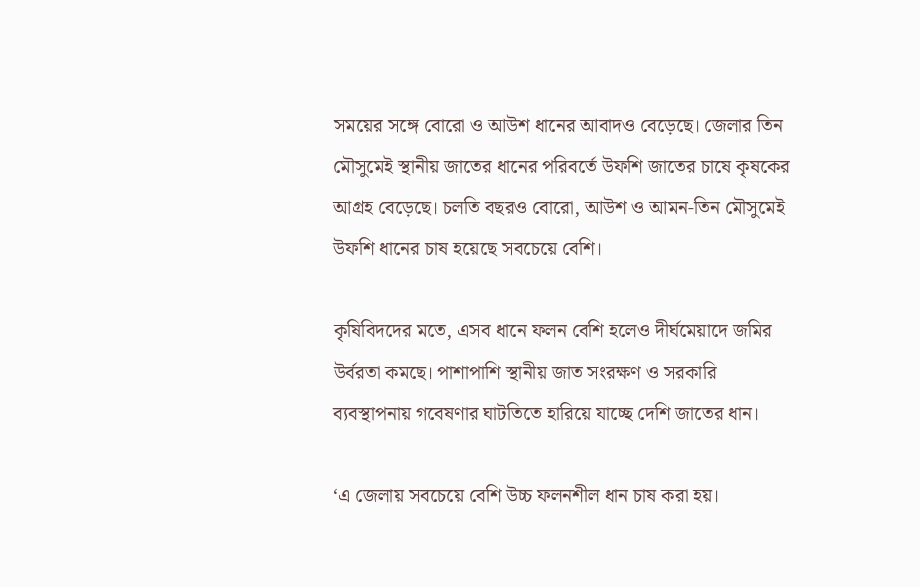সময়ের সঙ্গে বোরো ও আউশ ধানের আবাদও বেড়েছে। জেলার তিন মৌসুমেই স্থানীয় জাতের ধানের পরিবর্তে উফশি জাতের চাষে কৃষকের আগ্রহ বেড়েছে। চলতি বছরও বোরো, আউশ ও আমন-তিন মৌসুমেই উফশি ধানের চাষ হয়েছে সবচেয়ে বেশি।

কৃষিবিদদের মতে, এসব ধানে ফলন বেশি হলেও দীর্ঘমেয়াদে জমির উর্বরতা কমছে। পাশাপাশি স্থানীয় জাত সংরক্ষণ ও সরকারি ব্যবস্থাপনায় গবেষণার ঘাটতিতে হারিয়ে যাচ্ছে দেশি জাতের ধান।

‘এ জেলায় সবচেয়ে বেশি উচ্চ ফলনশীল ধান চাষ করা হয়।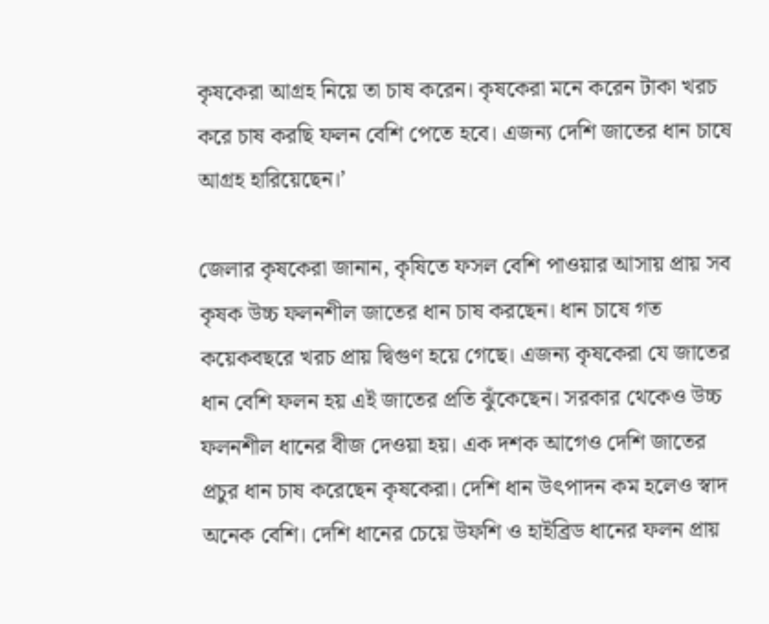কৃষকেরা আগ্রহ নিয়ে তা চাষ করেন। কৃষকেরা মনে করেন টাকা খরচ করে চাষ করছি ফলন বেশি পেতে হবে। এজন্য দেশি জাতের ধান চাষে আগ্রহ হারিয়েছেন।’

জেলার কৃষকেরা জানান, কৃষিতে ফসল বেশি পাওয়ার আসায় প্রায় সব কৃষক উচ্চ ফলনশীল জাতের ধান চাষ করছেন। ধান চাষে গত কয়েকবছরে খরচ প্রায় দ্বিগুণ হয়ে গেছে। এজন্য কৃষকেরা যে জাতের ধান বেশি ফলন হয় এই জাতের প্রতি ঝুঁকেছেন। সরকার থেকেও উচ্চ ফলনশীল ধানের বীজ দেওয়া হয়। এক দশক আগেও দেশি জাতের প্রচুর ধান চাষ করেছেন কৃষকেরা। দেশি ধান উৎপাদন কম হলেও স্বাদ অনেক বেশি। দেশি ধানের চেয়ে উফশি ও হাইব্রিড ধানের ফলন প্রায়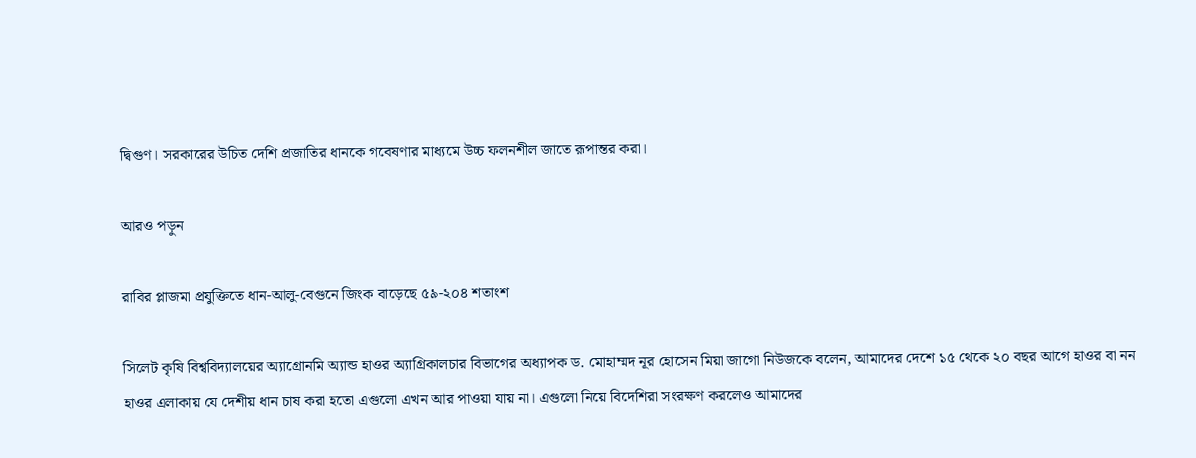দ্বিগুণ। সরকারের উচিত দেশি প্রজাতির ধানকে গবেষণার মাধ্যমে উচ্চ ফলনশীল জাতে রূপান্তর করা।

আরও পড়ুন

রাবির প্লাজমা প্রযুক্তিতে ধান-আলু-বেগুনে জিংক বাড়েছে ৫৯-২০৪ শতাংশ

সিলেট কৃষি বিশ্ববিদ্যালয়ের অ্যাগ্রোনমি অ্যান্ড হাওর অ্যাগ্রিকালচার বিভাগের অধ্যাপক ড. মোহাম্মদ নূর হোসেন মিয়া জাগো নিউজকে বলেন, আমাদের দেশে ১৫ থেকে ২০ বছর আগে হাওর বা নন হাওর এলাকায় যে দেশীয় ধান চাষ করা হতো এগুলো এখন আর পাওয়া যায় না। এগুলো নিয়ে বিদেশিরা সংরক্ষণ করলেও আমাদের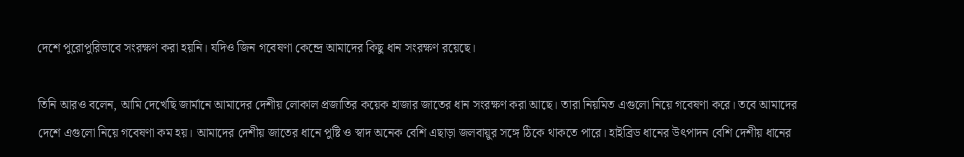দেশে পুরোপুরিভাবে সংরক্ষণ করা হয়নি। যদিও জিন গবেষণা কেন্দ্রে আমাদের কিছু ধান সংরক্ষণ রয়েছে।

তিনি আরও বলেন, আমি দেখেছি জার্মানে আমাদের দেশীয় লোকাল প্রজাতির কয়েক হাজার জাতের ধান সংরক্ষণ করা আছে। তারা নিয়মিত এগুলো নিয়ে গবেষণা করে। তবে আমাদের দেশে এগুলো নিয়ে গবেষণা কম হয়। আমাদের দেশীয় জাতের ধানে পুষ্টি ও স্বাদ অনেক বেশি এছাড়া জলবায়ুর সঙ্গে ঠিকে থাকতে পারে। হাইব্রিড ধানের উৎপাদন বেশি দেশীয় ধানের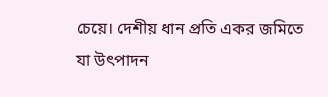চেয়ে। দেশীয় ধান প্রতি একর জমিতে যা উৎপাদন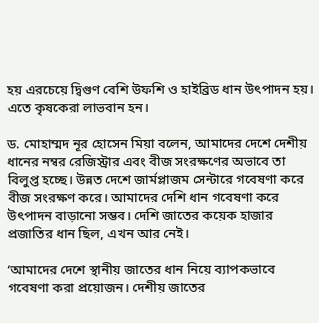হয় এরচেয়ে দ্বিগুণ বেশি উফশি ও হাইব্রিড ধান উৎপাদন হয়। এতে কৃষকেরা লাভবান হন।

ড. মোহাম্মদ নূর হোসেন মিয়া বলেন, আমাদের দেশে দেশীয় ধানের নম্বর রেজিস্ট্রার এবং বীজ সংরক্ষণের অভাবে তা বিলুপ্ত হচ্ছে। উন্নত দেশে জার্মপ্লাজম সেন্টারে গবেষণা করে বীজ সংরক্ষণ করে। আমাদের দেশি ধান গবেষণা করে উৎপাদন বাড়ানো সম্ভব। দেশি জাতের কয়েক হাজার প্রজাতির ধান ছিল, এখন আর নেই।

‘আমাদের দেশে স্থানীয় জাতের ধান নিয়ে ব্যাপকভাবে গবেষণা করা প্রয়োজন। দেশীয় জাতের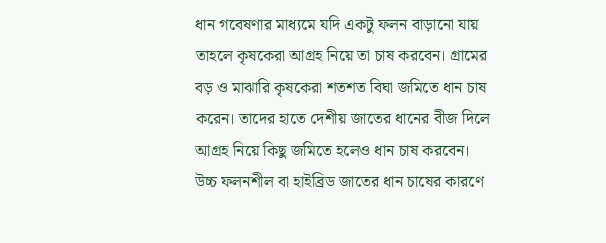ধান গবেষণার মাধ্যমে যদি একটু ফলন বাড়ানো যায় তাহলে কৃষকেরা আগ্রহ নিয়ে তা চাষ করবেন। গ্রামের বড় ও মাঝারি কৃষকেরা শতশত বিঘা জমিতে ধান চাষ করেন। তাদের হাতে দেশীয় জাতের ধানের বীজ দিলে আগ্রহ নিয়ে কিছু জমিতে হলেও ধান চাষ করবেন। উচ্চ ফলনশীল বা হাইব্রিড জাতের ধান চাষের কারণে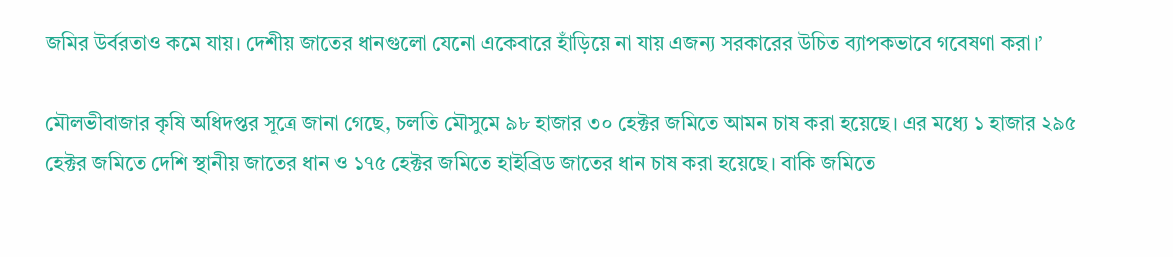জমির উর্বরতাও কমে যায়। দেশীয় জাতের ধানগুলো যেনো একেবারে হাঁড়িয়ে না যায় এজন্য সরকারের উচিত ব্যাপকভাবে গবেষণা করা।’

মৌলভীবাজার কৃষি অধিদপ্তর সূত্রে জানা গেছে, চলতি মৌসুমে ৯৮ হাজার ৩০ হেক্টর জমিতে আমন চাষ করা হয়েছে। এর মধ্যে ১ হাজার ২৯৫ হেক্টর জমিতে দেশি স্থানীয় জাতের ধান ও ১৭৫ হেক্টর জমিতে হাইব্রিড জাতের ধান চাষ করা হয়েছে। বাকি জমিতে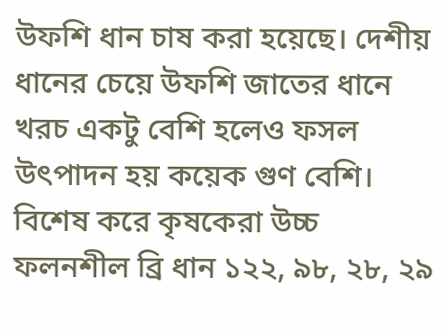উফশি ধান চাষ করা হয়েছে। দেশীয় ধানের চেয়ে উফশি জাতের ধানে খরচ একটু বেশি হলেও ফসল উৎপাদন হয় কয়েক গুণ বেশি। বিশেষ করে কৃষকেরা উচ্চ ফলনশীল ব্রি ধান ১২২, ৯৮, ২৮, ২৯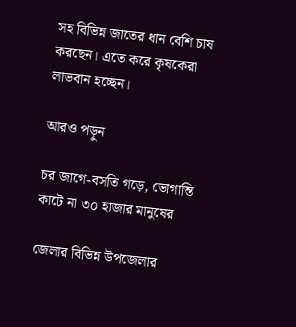সহ বিভিন্ন জাতের ধান বেশি চাষ করছেন। এতে করে কৃষকেরা লাভবান হচ্ছেন।

আরও পড়ুন

চর জাগে-বসতি গড়ে, ভোগান্তি কাটে না ৩০ হাজার মানুষের

জেলার বিভিন্ন উপজেলার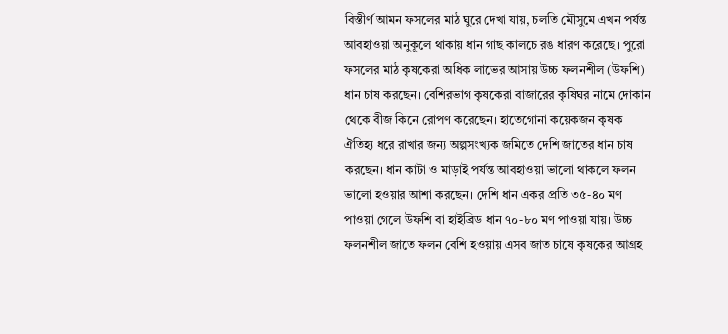বিস্তীর্ণ আমন ফসলের মাঠ ঘুরে দেখা যায়, চলতি মৌসুমে এখন পর্যন্ত আবহাওয়া অনুকূলে থাকায় ধান গাছ কালচে রঙ ধারণ করেছে। পুরো ফসলের মাঠ কৃষকেরা অধিক লাভের আসায় উচ্চ ফলনশীল (উফশি) ধান চাষ করছেন। বেশিরভাগ কৃষকেরা বাজারের কৃষিঘর নামে দোকান থেকে বীজ কিনে রোপণ করেছেন। হাতেগোনা কয়েকজন কৃষক ঐতিহ্য ধরে রাখার জন্য অল্পসংখ্যক জমিতে দেশি জাতের ধান চাষ করছেন। ধান কাটা ও মাড়াই পর্যন্ত আবহাওয়া ভালো থাকলে ফলন ভালো হওয়ার আশা করছেন। দেশি ধান একর প্রতি ৩৫-৪০ মণ পাওয়া গেলে উফশি বা হাইব্রিড ধান ৭০-৮০ মণ পাওয়া যায়। উচ্চ ফলনশীল জাতে ফলন বেশি হওয়ায় এসব জাত চাষে কৃষকের আগ্রহ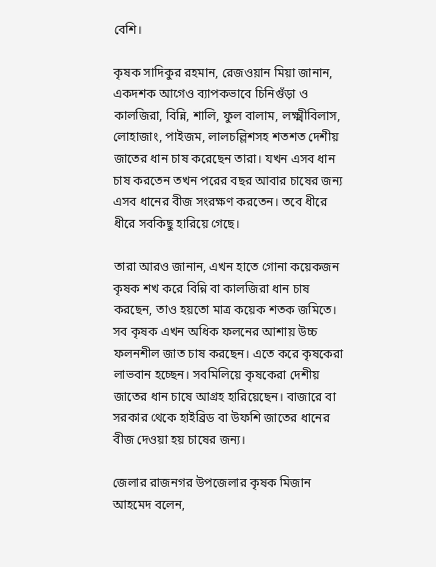বেশি।

কৃষক সাদিকুর রহমান, রেজওয়ান মিয়া জানান, একদশক আগেও ব্যাপকভাবে চিনিগুঁড়া ও কালজিরা, বিন্নি, শালি, ফুল বালাম, লক্ষ্মীবিলাস, লোহাজাং, পাইজম, লালচল্লিশসহ শতশত দেশীয় জাতের ধান চাষ করেছেন তারা। যখন এসব ধান চাষ করতেন তখন পরের বছর আবার চাষের জন্য এসব ধানের বীজ সংরক্ষণ করতেন। তবে ধীরে ধীরে সবকিছু হারিয়ে গেছে।

তারা আরও জানান, এখন হাতে গোনা কয়েকজন কৃষক শখ করে বিন্নি বা কালজিরা ধান চাষ করছেন, তাও হয়তো মাত্র কয়েক শতক জমিতে। সব কৃষক এখন অধিক ফলনের আশায় উচ্চ ফলনশীল জাত চাষ করছেন। এতে করে কৃষকেরা লাভবান হচ্ছেন। সবমিলিয়ে কৃষকেরা দেশীয় জাতের ধান চাষে আগ্রহ হারিয়েছেন। বাজারে বা সরকার থেকে হাইব্রিড বা উফশি জাতের ধানের বীজ দেওয়া হয় চাষের জন্য।

জেলার রাজনগর উপজেলার কৃষক মিজান আহমেদ বলেন,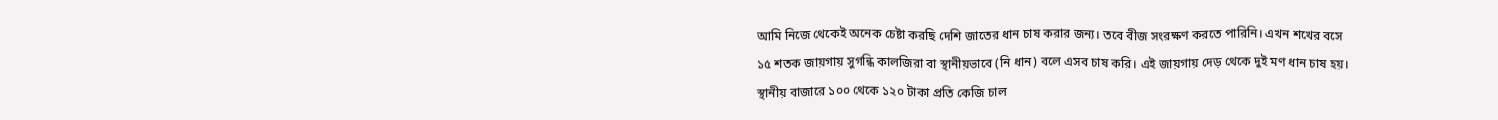আমি নিজে থেকেই অনেক চেষ্টা করছি দেশি জাতের ধান চাষ করার জন্য। তবে বীজ সংরক্ষণ করতে পারিনি। এখন শখের বসে ১৫ শতক জায়গায় সুগন্ধি কালজিরা বা স্থানীয়ভাবে (নি ধান) বলে এসব চাষ করি। এই জায়গায় দেড় থেকে দুই মণ ধান চাষ হয়। স্থানীয় বাজারে ১০০ থেকে ১২০ টাকা প্রতি কেজি চাল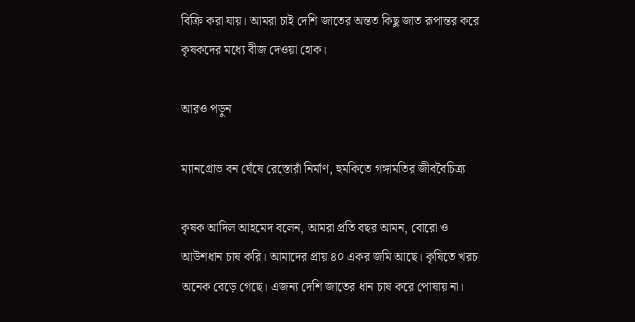বিক্রি করা যায়। আমরা চাই দেশি জাতের অন্তত কিছু জাত রূপান্তর করে কৃষকদের মধ্যে বীজ দেওয়া হোক।

আরও পড়ুন

ম্যানগ্রোভ বন ঘেঁষে রেস্তোরাঁ নির্মাণ, হুমকিতে গঙ্গামতির জীববৈচিত্র্য

কৃষক আদিল আহমেদ বলেন, আমরা প্রতি বছর আমন, বোরো ও আউশধান চাষ করি। আমাদের প্রায় ৪০ একর জমি আছে। কৃষিতে খরচ অনেক বেড়ে গেছে। এজন্য দেশি জাতের ধান চাষ করে পোষায় না।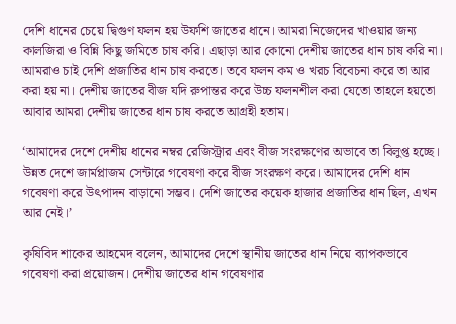দেশি ধানের চেয়ে দ্বিগুণ ফলন হয় উফশি জাতের ধানে। আমরা নিজেদের খাওয়ার জন্য কালজিরা ও বিন্নি কিছু জমিতে চাষ করি। এছাড়া আর কোনো দেশীয় জাতের ধান চাষ করি না। আমরাও চাই দেশি প্রজাতির ধান চাষ করতে। তবে ফলন কম ও খরচ বিবেচনা করে তা আর করা হয় না। দেশীয় জাতের বীজ যদি রুপান্তর করে উচ্চ ফলনশীল করা যেতো তাহলে হয়তো আবার আমরা দেশীয় জাতের ধান চাষ করতে আগ্রহী হতাম।

‘আমাদের দেশে দেশীয় ধানের নম্বর রেজিস্ট্রার এবং বীজ সংরক্ষণের অভাবে তা বিলুপ্ত হচ্ছে। উন্নত দেশে জার্মপ্লাজম সেন্টারে গবেষণা করে বীজ সংরক্ষণ করে। আমাদের দেশি ধান গবেষণা করে উৎপাদন বাড়ানো সম্ভব। দেশি জাতের কয়েক হাজার প্রজাতির ধান ছিল, এখন আর নেই।’

কৃষিবিদ শাকের আহমেদ বলেন, আমাদের দেশে স্থানীয় জাতের ধান নিয়ে ব্যাপকভাবে গবেষণা করা প্রয়োজন। দেশীয় জাতের ধান গবেষণার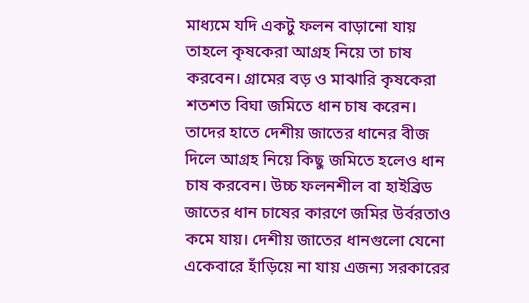মাধ্যমে যদি একটু ফলন বাড়ানো যায় তাহলে কৃষকেরা আগ্রহ নিয়ে তা চাষ করবেন। গ্রামের বড় ও মাঝারি কৃষকেরা শতশত বিঘা জমিতে ধান চাষ করেন। তাদের হাতে দেশীয় জাতের ধানের বীজ দিলে আগ্রহ নিয়ে কিছু জমিতে হলেও ধান চাষ করবেন। উচ্চ ফলনশীল বা হাইব্রিড জাতের ধান চাষের কারণে জমির উর্বরতাও কমে যায়। দেশীয় জাতের ধানগুলো যেনো একেবারে হাঁড়িয়ে না যায় এজন্য সরকারের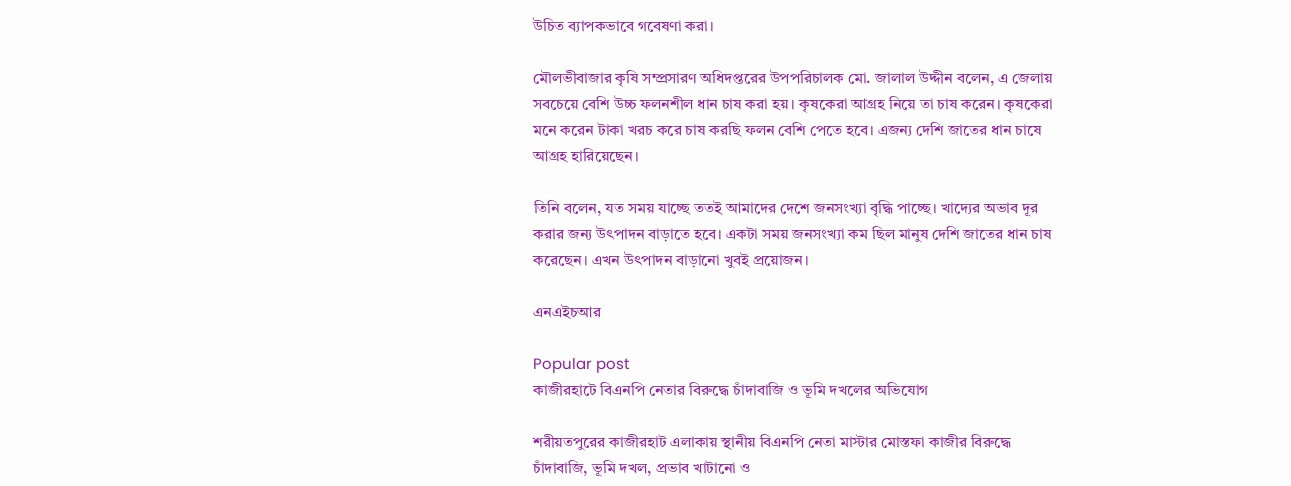উচিত ব্যাপকভাবে গবেষণা করা।

মৌলভীবাজার কৃষি সম্প্রসারণ অধিদপ্তরের উপপরিচালক মো. জালাল উদ্দীন বলেন, এ জেলায় সবচেয়ে বেশি উচ্চ ফলনশীল ধান চাষ করা হয়। কৃষকেরা আগ্রহ নিয়ে তা চাষ করেন। কৃষকেরা মনে করেন টাকা খরচ করে চাষ করছি ফলন বেশি পেতে হবে। এজন্য দেশি জাতের ধান চাষে আগ্রহ হারিয়েছেন।

তিনি বলেন, যত সময় যাচ্ছে ততই আমাদের দেশে জনসংখ্যা বৃদ্ধি পাচ্ছে। খাদ্যের অভাব দূর করার জন্য উৎপাদন বাড়াতে হবে। একটা সময় জনসংখ্যা কম ছিল মানুষ দেশি জাতের ধান চাষ করেছেন। এখন উৎপাদন বাড়ানো খুবই প্রয়োজন।

এনএইচআর

Popular post
কাজীরহাটে বিএনপি নেতার বিরুদ্ধে চাঁদাবাজি ও ভূমি দখলের অভিযোগ

শরীয়তপুরের কাজীরহাট এলাকায় স্থানীয় বিএনপি নেতা মাস্টার মোস্তফা কাজীর বিরুদ্ধে চাঁদাবাজি, ভূমি দখল, প্রভাব খাটানো ও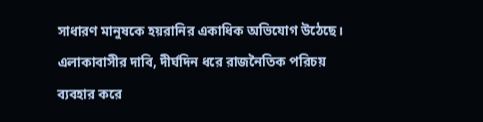সাধারণ মানুষকে হয়রানির একাধিক অভিযোগ উঠেছে। এলাকাবাসীর দাবি, দীর্ঘদিন ধরে রাজনৈতিক পরিচয় ব্যবহার করে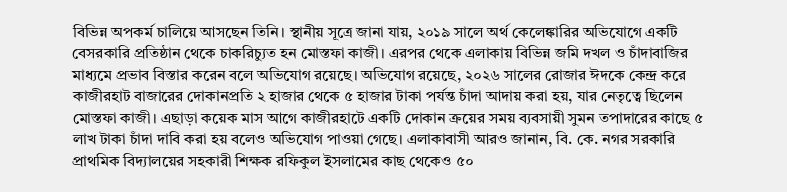বিভিন্ন অপকর্ম চালিয়ে আসছেন তিনি। স্থানীয় সূত্রে জানা যায়, ২০১৯ সালে অর্থ কেলেঙ্কারির অভিযোগে একটি বেসরকারি প্রতিষ্ঠান থেকে চাকরিচ্যুত হন মোস্তফা কাজী। এরপর থেকে এলাকায় বিভিন্ন জমি দখল ও চাঁদাবাজির মাধ্যমে প্রভাব বিস্তার করেন বলে অভিযোগ রয়েছে। অভিযোগ রয়েছে, ২০২৬ সালের রোজার ঈদকে কেন্দ্র করে কাজীরহাট বাজারের দোকানপ্রতি ২ হাজার থেকে ৫ হাজার টাকা পর্যন্ত চাঁদা আদায় করা হয়, যার নেতৃত্বে ছিলেন মোস্তফা কাজী। এছাড়া কয়েক মাস আগে কাজীরহাটে একটি দোকান ক্রয়ের সময় ব্যবসায়ী সুমন তপাদারের কাছে ৫ লাখ টাকা চাঁদা দাবি করা হয় বলেও অভিযোগ পাওয়া গেছে। এলাকাবাসী আরও জানান, বি. কে. নগর সরকারি প্রাথমিক বিদ্যালয়ের সহকারী শিক্ষক রফিকুল ইসলামের কাছ থেকেও ৫০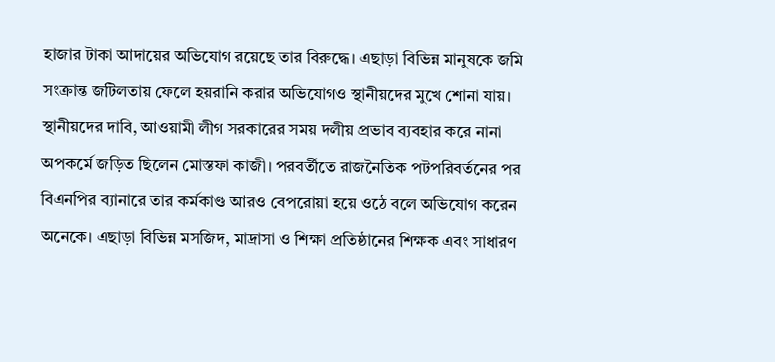হাজার টাকা আদায়ের অভিযোগ রয়েছে তার বিরুদ্ধে। এছাড়া বিভিন্ন মানুষকে জমি সংক্রান্ত জটিলতায় ফেলে হয়রানি করার অভিযোগও স্থানীয়দের মুখে শোনা যায়। স্থানীয়দের দাবি, আওয়ামী লীগ সরকারের সময় দলীয় প্রভাব ব্যবহার করে নানা অপকর্মে জড়িত ছিলেন মোস্তফা কাজী। পরবর্তীতে রাজনৈতিক পটপরিবর্তনের পর বিএনপির ব্যানারে তার কর্মকাণ্ড আরও বেপরোয়া হয়ে ওঠে বলে অভিযোগ করেন অনেকে। এছাড়া বিভিন্ন মসজিদ, মাদ্রাসা ও শিক্ষা প্রতিষ্ঠানের শিক্ষক এবং সাধারণ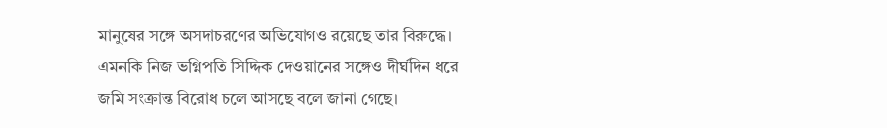মানুষের সঙ্গে অসদাচরণের অভিযোগও রয়েছে তার বিরুদ্ধে। এমনকি নিজ ভগ্নিপতি সিদ্দিক দেওয়ানের সঙ্গেও দীর্ঘদিন ধরে জমি সংক্রান্ত বিরোধ চলে আসছে বলে জানা গেছে।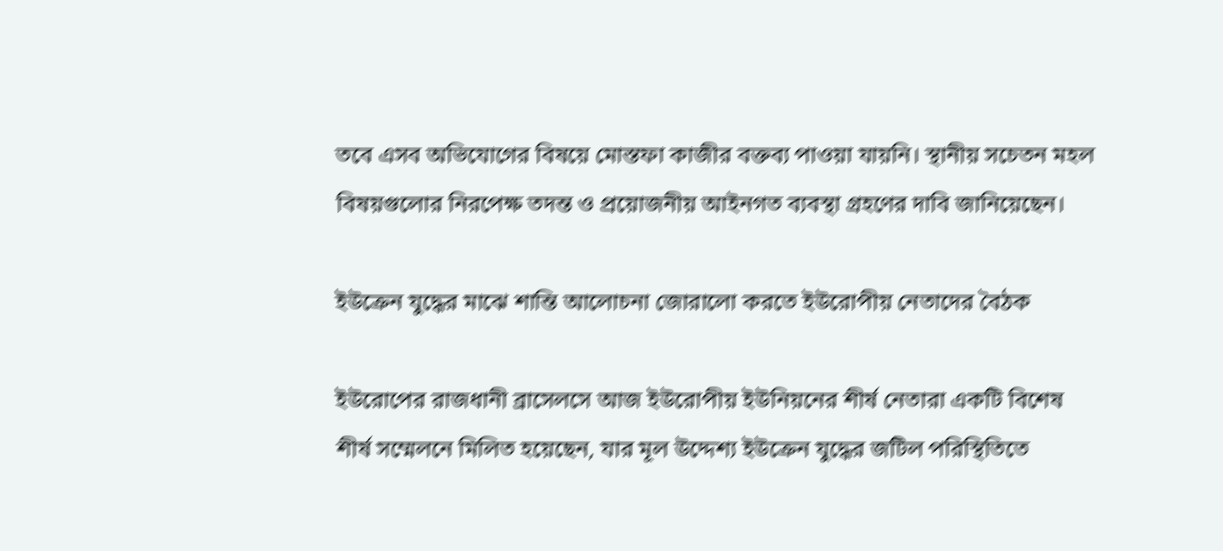তবে এসব অভিযোগের বিষয়ে মোস্তফা কাজীর বক্তব্য পাওয়া যায়নি। স্থানীয় সচেতন মহল বিষয়গুলোর নিরপেক্ষ তদন্ত ও প্রয়োজনীয় আইনগত ব্যবস্থা গ্রহণের দাবি জানিয়েছেন।

ইউক্রেন যুদ্ধের মাঝে শান্তি আলোচনা জোরালো করতে ইউরোপীয় নেতাদের বৈঠক

ইউরোপের রাজধানী ব্রাসেলসে আজ ইউরোপীয় ইউনিয়নের শীর্ষ নেতারা একটি বিশেষ শীর্ষ সম্মেলনে মিলিত হয়েছেন, যার মূল উদ্দেশ্য ইউক্রেন যুদ্ধের জটিল পরিস্থিতিতে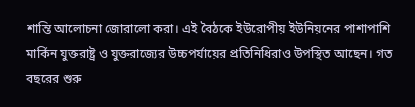শান্তি আলোচনা জোরালো করা। এই বৈঠকে ইউরোপীয় ইউনিয়নের পাশাপাশি মার্কিন যুক্তরাষ্ট্র ও যুক্তরাজ্যের উচ্চপর্যায়ের প্রতিনিধিরাও উপস্থিত আছেন। গত বছরের শুরু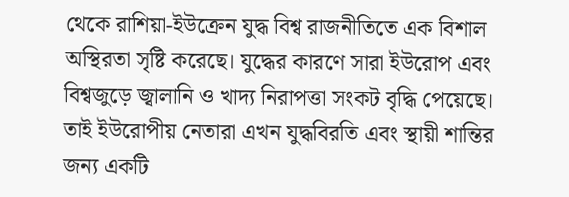থেকে রাশিয়া-ইউক্রেন যুদ্ধ বিশ্ব রাজনীতিতে এক বিশাল অস্থিরতা সৃষ্টি করেছে। যুদ্ধের কারণে সারা ইউরোপ এবং বিশ্বজুড়ে জ্বালানি ও খাদ্য নিরাপত্তা সংকট বৃদ্ধি পেয়েছে। তাই ইউরোপীয় নেতারা এখন যুদ্ধবিরতি এবং স্থায়ী শান্তির জন্য একটি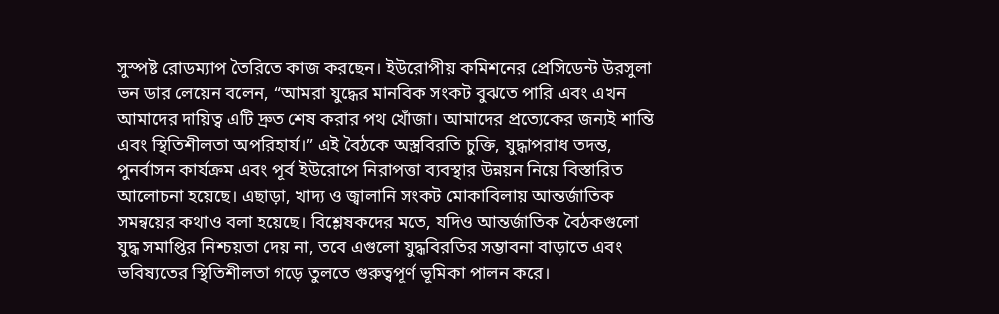সুস্পষ্ট রোডম্যাপ তৈরিতে কাজ করছেন। ইউরোপীয় কমিশনের প্রেসিডেন্ট উরসুলা ভন ডার লেয়েন বলেন, “আমরা যুদ্ধের মানবিক সংকট বুঝতে পারি এবং এখন আমাদের দায়িত্ব এটি দ্রুত শেষ করার পথ খোঁজা। আমাদের প্রত্যেকের জন্যই শান্তি এবং স্থিতিশীলতা অপরিহার্য।” এই বৈঠকে অস্ত্রবিরতি চুক্তি, যুদ্ধাপরাধ তদন্ত, পুনর্বাসন কার্যক্রম এবং পূর্ব ইউরোপে নিরাপত্তা ব্যবস্থার উন্নয়ন নিয়ে বিস্তারিত আলোচনা হয়েছে। এছাড়া, খাদ্য ও জ্বালানি সংকট মোকাবিলায় আন্তর্জাতিক সমন্বয়ের কথাও বলা হয়েছে। বিশ্লেষকদের মতে, যদিও আন্তর্জাতিক বৈঠকগুলো যুদ্ধ সমাপ্তির নিশ্চয়তা দেয় না, তবে এগুলো যুদ্ধবিরতির সম্ভাবনা বাড়াতে এবং ভবিষ্যতের স্থিতিশীলতা গড়ে তুলতে গুরুত্বপূর্ণ ভূমিকা পালন করে।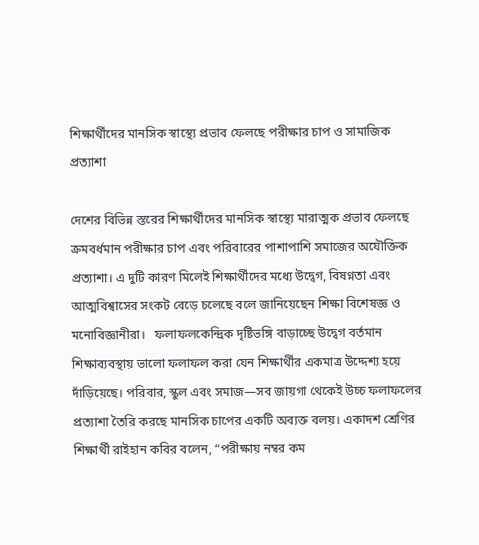শিক্ষার্থীদের মানসিক স্বাস্থ্যে প্রভাব ফেলছে পরীক্ষার চাপ ও সামাজিক প্রত্যাশা

দেশের বিভিন্ন স্তরের শিক্ষার্থীদের মানসিক স্বাস্থ্যে মারাত্মক প্রভাব ফেলছে ক্রমবর্ধমান পরীক্ষার চাপ এবং পরিবারের পাশাপাশি সমাজের অযৌক্তিক প্রত্যাশা। এ দুটি কারণ মিলেই শিক্ষার্থীদের মধ্যে উদ্বেগ, বিষণ্নতা এবং আত্মবিশ্বাসের সংকট বেড়ে চলেছে বলে জানিয়েছেন শিক্ষা বিশেষজ্ঞ ও মনোবিজ্ঞানীরা।   ফলাফলকেন্দ্রিক দৃষ্টিভঙ্গি বাড়াচ্ছে উদ্বেগ বর্তমান শিক্ষাব্যবস্থায় ভালো ফলাফল করা যেন শিক্ষার্থীর একমাত্র উদ্দেশ্য হয়ে দাঁড়িয়েছে। পরিবার, স্কুল এবং সমাজ—সব জায়গা থেকেই উচ্চ ফলাফলের প্রত্যাশা তৈরি করছে মানসিক চাপের একটি অব্যক্ত বলয়। একাদশ শ্রেণির শিক্ষার্থী রাইহান কবির বলেন, “পরীক্ষায় নম্বর কম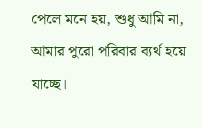পেলে মনে হয়, শুধু আমি না, আমার পুরো পরিবার ব্যর্থ হয়ে যাচ্ছে।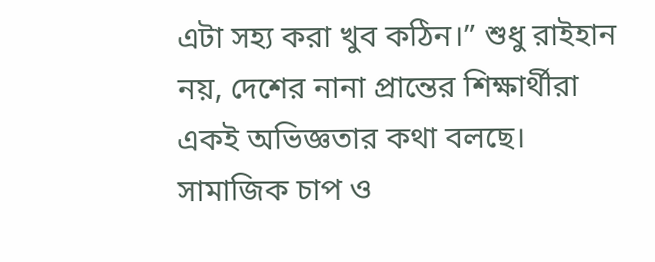এটা সহ্য করা খুব কঠিন।” শুধু রাইহান নয়, দেশের নানা প্রান্তের শিক্ষার্থীরা একই অভিজ্ঞতার কথা বলছে।   সামাজিক চাপ ও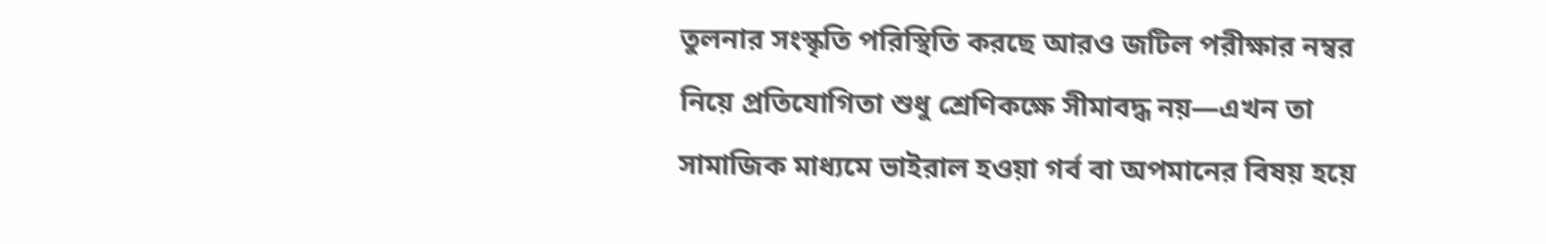তুলনার সংস্কৃতি পরিস্থিতি করছে আরও জটিল পরীক্ষার নম্বর নিয়ে প্রতিযোগিতা শুধু শ্রেণিকক্ষে সীমাবদ্ধ নয়—এখন তা সামাজিক মাধ্যমে ভাইরাল হওয়া গর্ব বা অপমানের বিষয় হয়ে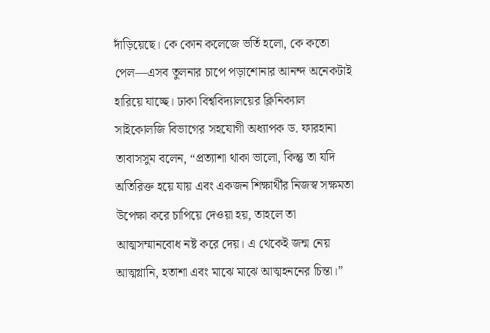দাঁড়িয়েছে। কে কোন কলেজে ভর্তি হলো, কে কতো পেল—এসব তুলনার চাপে পড়াশোনার আনন্দ অনেকটাই হারিয়ে যাচ্ছে। ঢাকা বিশ্ববিদ্যালয়ের ক্লিনিক্যাল সাইকোলজি বিভাগের সহযোগী অধ্যাপক ড. ফারহানা তাবাসসুম বলেন, “প্রত্যাশা থাকা ভালো, কিন্তু তা যদি অতিরিক্ত হয়ে যায় এবং একজন শিক্ষার্থীর নিজস্ব সক্ষমতা উপেক্ষা করে চাপিয়ে দেওয়া হয়, তাহলে তা আত্মসম্মানবোধ নষ্ট করে দেয়। এ থেকেই জন্ম নেয় আত্মগ্লানি, হতাশা এবং মাঝে মাঝে আত্মহননের চিন্তা।”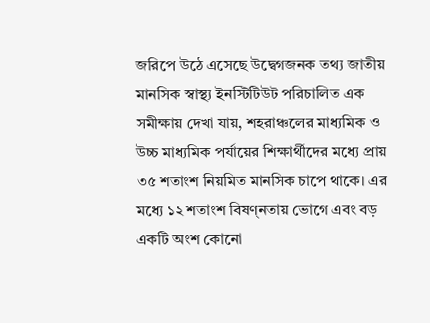জরিপে উঠে এসেছে উদ্বেগজনক তথ্য জাতীয় মানসিক স্বাস্থ্য ইনস্টিটিউট পরিচালিত এক সমীক্ষায় দেখা যায়, শহরাঞ্চলের মাধ্যমিক ও উচ্চ মাধ্যমিক পর্যায়ের শিক্ষার্থীদের মধ্যে প্রায় ৩৫ শতাংশ নিয়মিত মানসিক চাপে থাকে। এর মধ্যে ১২ শতাংশ বিষণ্নতায় ভোগে এবং বড় একটি অংশ কোনো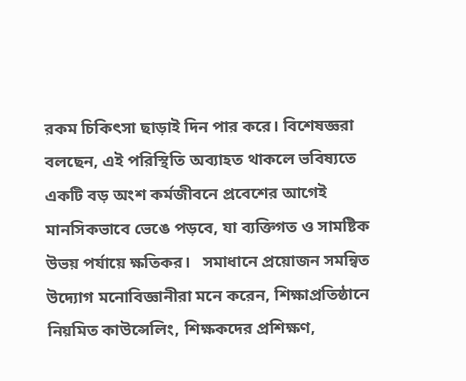রকম চিকিৎসা ছাড়াই দিন পার করে। বিশেষজ্ঞরা বলছেন, এই পরিস্থিতি অব্যাহত থাকলে ভবিষ্যতে একটি বড় অংশ কর্মজীবনে প্রবেশের আগেই মানসিকভাবে ভেঙে পড়বে, যা ব্যক্তিগত ও সামষ্টিক উভয় পর্যায়ে ক্ষতিকর।   সমাধানে প্রয়োজন সমন্বিত উদ্যোগ মনোবিজ্ঞানীরা মনে করেন, শিক্ষাপ্রতিষ্ঠানে নিয়মিত কাউন্সেলিং, শিক্ষকদের প্রশিক্ষণ,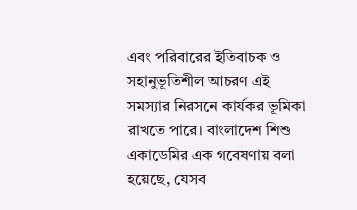এবং পরিবারের ইতিবাচক ও সহানুভূতিশীল আচরণ এই সমস্যার নিরসনে কার্যকর ভূমিকা রাখতে পারে। বাংলাদেশ শিশু একাডেমির এক গবেষণায় বলা হয়েছে, যেসব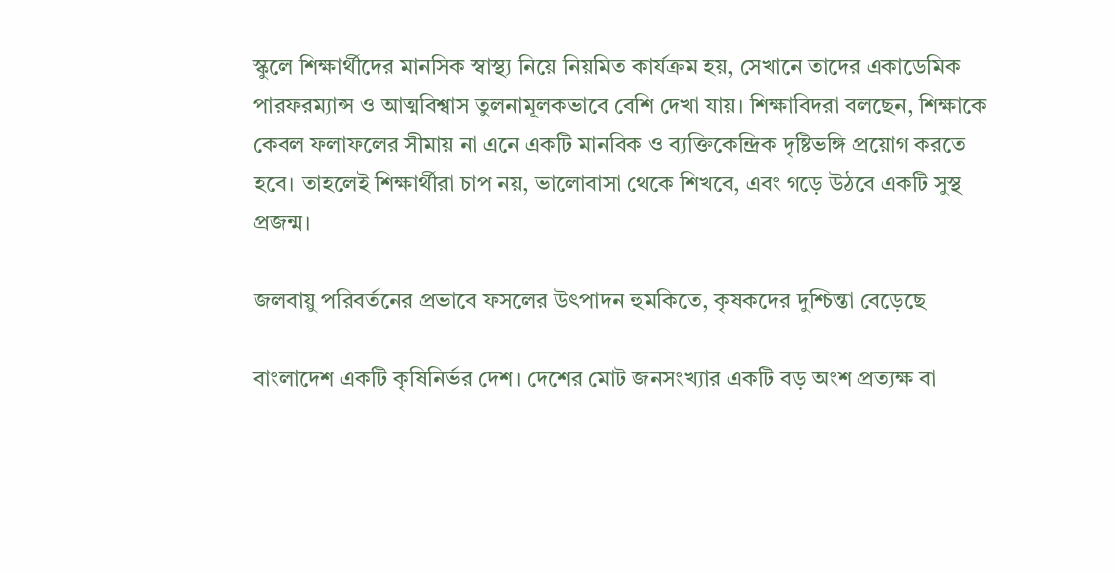স্কুলে শিক্ষার্থীদের মানসিক স্বাস্থ্য নিয়ে নিয়মিত কার্যক্রম হয়, সেখানে তাদের একাডেমিক পারফরম্যান্স ও আত্মবিশ্বাস তুলনামূলকভাবে বেশি দেখা যায়। শিক্ষাবিদরা বলছেন, শিক্ষাকে কেবল ফলাফলের সীমায় না এনে একটি মানবিক ও ব্যক্তিকেন্দ্রিক দৃষ্টিভঙ্গি প্রয়োগ করতে হবে। তাহলেই শিক্ষার্থীরা চাপ নয়, ভালোবাসা থেকে শিখবে, এবং গড়ে উঠবে একটি সুস্থ প্রজন্ম।

জলবায়ু পরিবর্তনের প্রভাবে ফসলের উৎপাদন হুমকিতে, কৃষকদের দুশ্চিন্তা বেড়েছে

বাংলাদেশ একটি কৃষিনির্ভর দেশ। দেশের মোট জনসংখ্যার একটি বড় অংশ প্রত্যক্ষ বা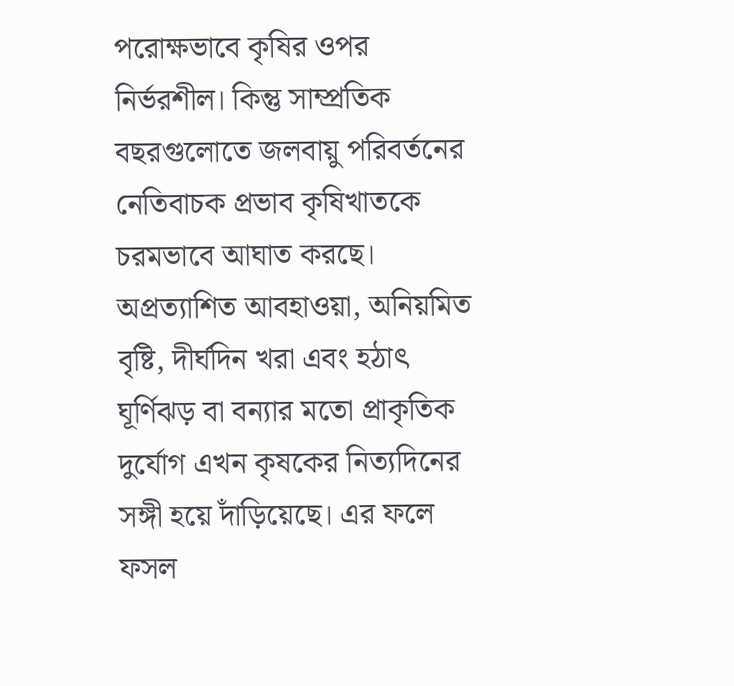পরোক্ষভাবে কৃষির ওপর নির্ভরশীল। কিন্তু সাম্প্রতিক বছরগুলোতে জলবায়ু পরিবর্তনের নেতিবাচক প্রভাব কৃষিখাতকে চরমভাবে আঘাত করছে। অপ্রত্যাশিত আবহাওয়া, অনিয়মিত বৃষ্টি, দীর্ঘদিন খরা এবং হঠাৎ ঘূর্ণিঝড় বা বন্যার মতো প্রাকৃতিক দুর্যোগ এখন কৃষকের নিত্যদিনের সঙ্গী হয়ে দাঁড়িয়েছে। এর ফলে ফসল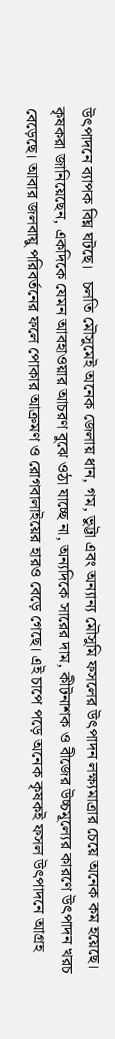উৎপাদনে ব্যাপক বিঘ্ন ঘটছে।   চলতি মৌসুমেই অনেক জেলায় ধান, গম, ভুট্টা এবং অন্যান্য মৌসুমি ফসলের উৎপাদন লক্ষ্যমাত্রার চেয়ে অনেক কম হয়েছে। কৃষকরা জানিয়েছেন, একদিকে যেমন আবহাওয়ার আচরণ বুঝে ওঠা যাচ্ছে না, অন্যদিকে সারের দাম, কীটনাশক ও বীজের উচ্চমূল্যের কারণে উৎপাদন খরচ বেড়েছে। আবার জলবায়ু পরিবর্তনের ফলে পোকার আক্রমণ ও রোগবালাইয়ের হারও বেড়ে গেছে। এই চাপে পড়ে অনেক কৃষকই ফসল উৎপাদনে আগ্রহ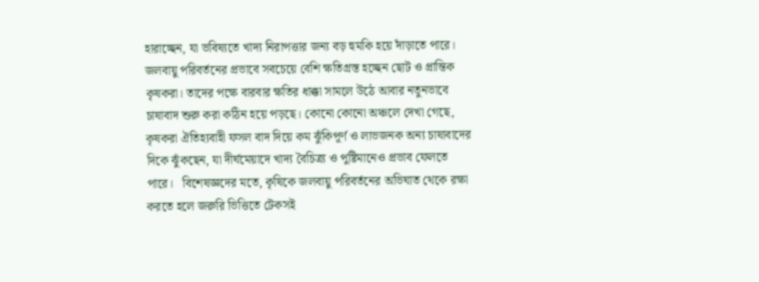হারাচ্ছেন, যা ভবিষ্যতে খাদ্য নিরাপত্তার জন্য বড় হুমকি হয়ে দাঁড়াতে পারে।   জলবায়ু পরিবর্তনের প্রভাবে সবচেয়ে বেশি ক্ষতিগ্রস্ত হচ্ছেন ছোট ও প্রান্তিক কৃষকরা। তাদের পক্ষে বারবার ক্ষতির ধাক্কা সামলে উঠে আবার নতুনভাবে চাষাবাদ শুরু করা কঠিন হয়ে পড়ছে। কোনো কোনো অঞ্চলে দেখা গেছে, কৃষকরা ঐতিহ্যবাহী ফসল বাদ দিয়ে কম ঝুঁকিপূর্ণ ও লাভজনক অন্য চাষাবাদের দিকে ঝুঁকছেন, যা দীর্ঘমেয়াদে খাদ্য বৈচিত্র্য ও পুষ্টিমানেও প্রভাব ফেলতে পারে।   বিশেষজ্ঞদের মতে, কৃষিকে জলবায়ু পরিবর্তনের অভিঘাত থেকে রক্ষা করতে হলে জরুরি ভিত্তিতে টেকসই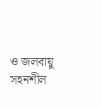ও জলবায়ু সহনশীল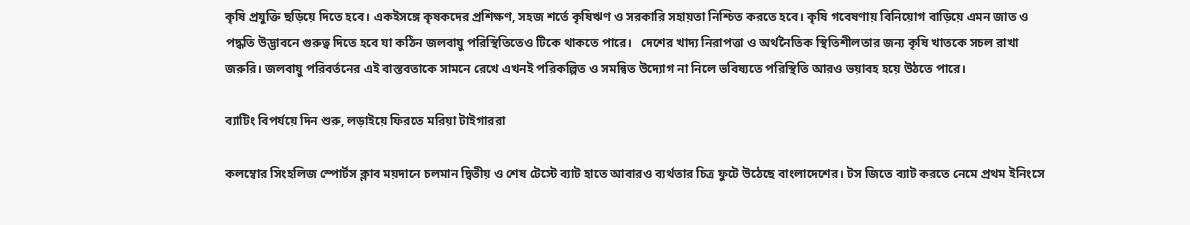কৃষি প্রযুক্তি ছড়িয়ে দিতে হবে। একইসঙ্গে কৃষকদের প্রশিক্ষণ, সহজ শর্তে কৃষিঋণ ও সরকারি সহায়তা নিশ্চিত করতে হবে। কৃষি গবেষণায় বিনিয়োগ বাড়িয়ে এমন জাত ও পদ্ধতি উদ্ভাবনে গুরুত্ব দিতে হবে যা কঠিন জলবায়ু পরিস্থিতিতেও টিকে থাকতে পারে।   দেশের খাদ্য নিরাপত্তা ও অর্থনৈতিক স্থিতিশীলতার জন্য কৃষি খাতকে সচল রাখা জরুরি। জলবায়ু পরিবর্তনের এই বাস্তবতাকে সামনে রেখে এখনই পরিকল্পিত ও সমন্বিত উদ্যোগ না নিলে ভবিষ্যতে পরিস্থিতি আরও ভয়াবহ হয়ে উঠতে পারে।

ব্যাটিং বিপর্যয়ে দিন শুরু, লড়াইয়ে ফিরতে মরিয়া টাইগাররা

কলম্বোর সিংহলিজ স্পোর্টস ক্লাব ময়দানে চলমান দ্বিতীয় ও শেষ টেস্টে ব্যাট হাতে আবারও ব্যর্থতার চিত্র ফুটে উঠেছে বাংলাদেশের। টস জিতে ব্যাট করতে নেমে প্রথম ইনিংসে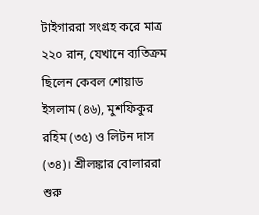টাইগাররা সংগ্রহ করে মাত্র ২২০ রান, যেখানে ব্যতিক্রম ছিলেন কেবল শোয়াড ইসলাম (৪৬), মুশফিকুর রহিম (৩৫) ও লিটন দাস (৩৪)। শ্রীলঙ্কার বোলাররা শুরু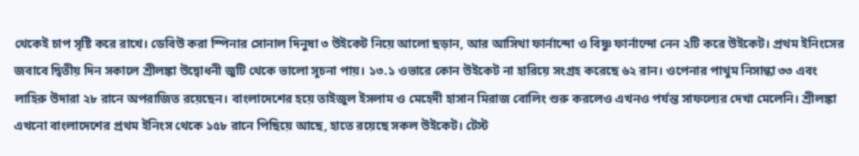থেকেই চাপ সৃষ্টি করে রাখে। ডেবিউ করা স্পিনার সোনাল দিনুষা ৩ উইকেট নিয়ে আলো ছড়ান, আর আসিথা ফার্নান্দো ও বিষ্ণু ফার্নান্দো নেন ২টি করে উইকেট। প্রথম ইনিংসের জবাবে দ্বিতীয় দিন সকালে শ্রীলঙ্কা উদ্বোধনী জুটি থেকে ভালো সূচনা পায়। ১৩.১ ওভারে কোন উইকেট না হারিয়ে সংগ্রহ করেছে ৬২ রান। ওপেনার পাথুম নিসান্কা ৩৩ এবং লাহিরু উদারা ২৮ রানে অপরাজিত রয়েছেন। বাংলাদেশের হয়ে তাইজুল ইসলাম ও মেহেদী হাসান মিরাজ বোলিং শুরু করলেও এখনও পর্যন্ত সাফল্যের দেখা মেলেনি। শ্রীলঙ্কা এখনো বাংলাদেশের প্রথম ইনিংস থেকে ১৫৮ রানে পিছিয়ে আছে, হাতে রয়েছে সকল উইকেট। টেস্ট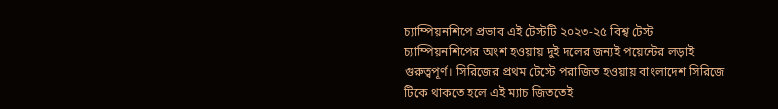চ্যাম্পিয়নশিপে প্রভাব এই টেস্টটি ২০২৩-২৫ বিশ্ব টেস্ট চ্যাম্পিয়নশিপের অংশ হওয়ায় দুই দলের জন্যই পয়েন্টের লড়াই গুরুত্বপূর্ণ। সিরিজের প্রথম টেস্টে পরাজিত হওয়ায় বাংলাদেশ সিরিজে টিকে থাকতে হলে এই ম্যাচ জিততেই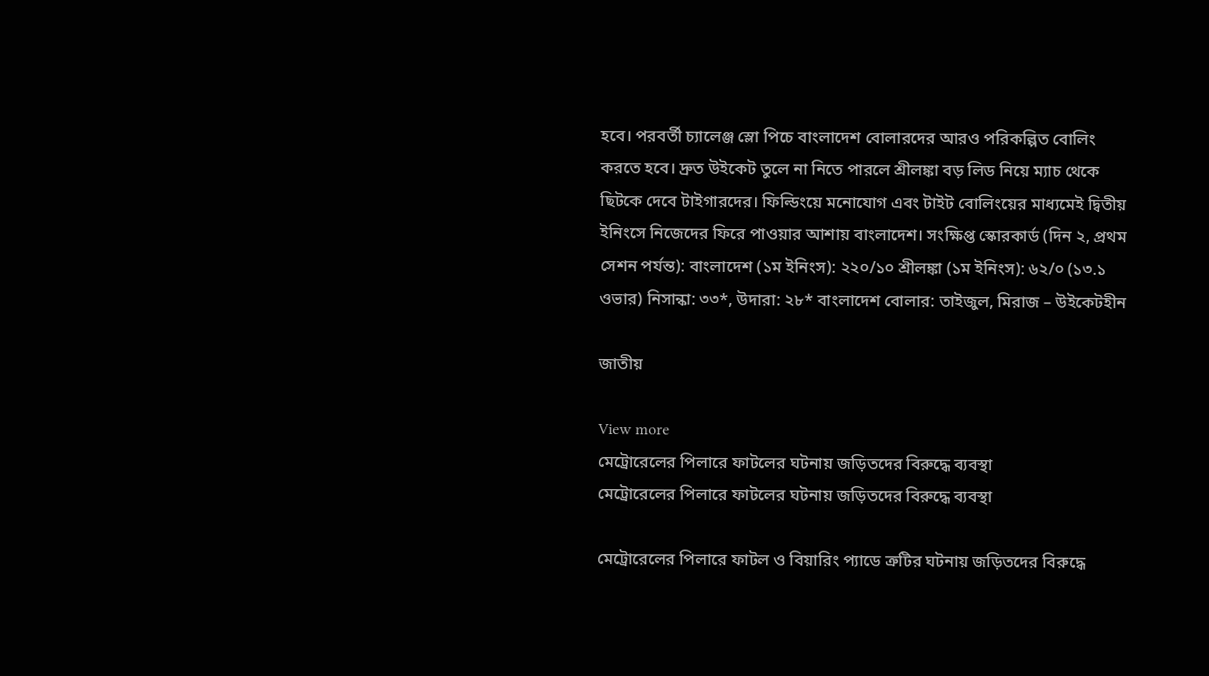হবে। পরবর্তী চ্যালেঞ্জ স্লো পিচে বাংলাদেশ বোলারদের আরও পরিকল্পিত বোলিং করতে হবে। দ্রুত উইকেট তুলে না নিতে পারলে শ্রীলঙ্কা বড় লিড নিয়ে ম্যাচ থেকে ছিটকে দেবে টাইগারদের। ফিল্ডিংয়ে মনোযোগ এবং টাইট বোলিংয়ের মাধ্যমেই দ্বিতীয় ইনিংসে নিজেদের ফিরে পাওয়ার আশায় বাংলাদেশ। সংক্ষিপ্ত স্কোরকার্ড (দিন ২, প্রথম সেশন পর্যন্ত): বাংলাদেশ (১ম ইনিংস): ২২০/১০ শ্রীলঙ্কা (১ম ইনিংস): ৬২/০ (১৩.১ ওভার) নিসান্কা: ৩৩*, উদারা: ২৮* বাংলাদেশ বোলার: তাইজুল, মিরাজ – উইকেটহীন

জাতীয়

View more
মেট্রোরেলের পিলারে ফাটলের ঘটনায় জড়িতদের বিরুদ্ধে ব্যবস্থা
মেট্রোরেলের পিলারে ফাটলের ঘটনায় জড়িতদের বিরুদ্ধে ব্যবস্থা

মেট্রোরেলের পিলারে ফাটল ও বিয়ারিং প্যাডে ত্রুটির ঘটনায় জড়িতদের বিরুদ্ধে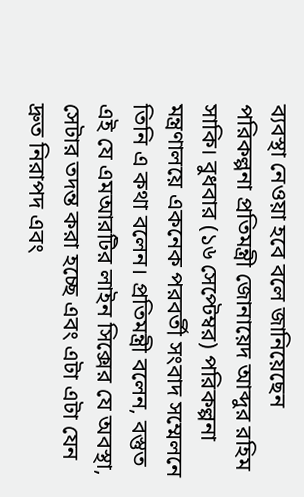ব্যবস্থা নেওয়া হবে বলে জানিয়েছেন পরিকল্পনা প্রতিমন্ত্রী জোনায়েদ আব্দুর রহিম সাকি। বুধবার (১৬ সেপ্টেম্বর) পরিকল্পনা মন্ত্রণালয়ে একনেক পরবর্তী সংবাদ সম্মেলনে তিনি এ কথা বলেন। প্রতিমন্ত্রী বলেন, বস্তুত এই যে এমআরটির লাইন সিক্সের যে অবস্থা, সেটার তদন্ত করা হচ্ছে এবং এটা এটা যেন দ্রুত নিরাপদ এবং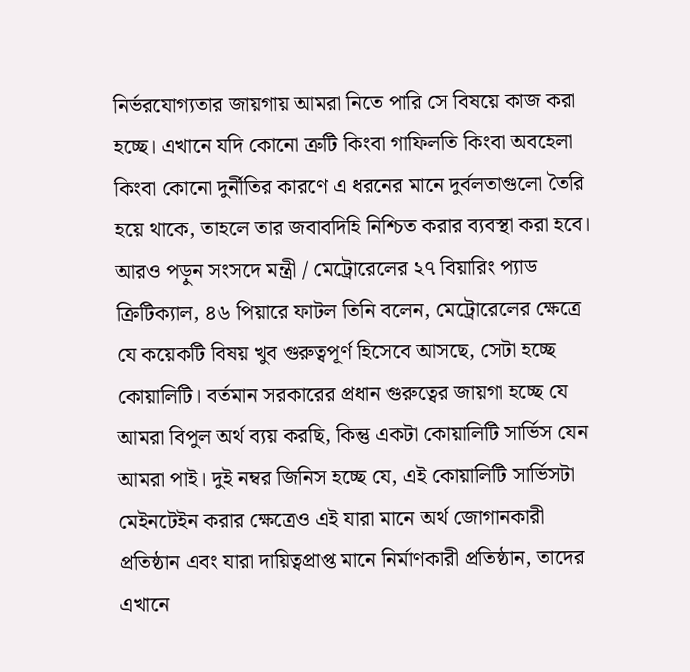নির্ভরযোগ্যতার জায়গায় আমরা নিতে পারি সে বিষয়ে কাজ করা হচ্ছে। এখানে যদি কোনো ত্রুটি কিংবা গাফিলতি কিংবা অবহেলা কিংবা কোনো দুর্নীতির কারণে এ ধরনের মানে দুর্বলতাগুলো তৈরি হয়ে থাকে, তাহলে তার জবাবদিহি নিশ্চিত করার ব্যবস্থা করা হবে। আরও পড়ুন সংসদে মন্ত্রী / মেট্রোরেলের ২৭ বিয়ারিং প্যাড ক্রিটিক্যাল, ৪৬ পিয়ারে ফাটল তিনি বলেন, মেট্রোরেলের ক্ষেত্রে যে কয়েকটি বিষয় খুব গুরুত্বপূর্ণ হিসেবে আসছে, সেটা হচ্ছে কোয়ালিটি। বর্তমান সরকারের প্রধান গুরুত্বের জায়গা হচ্ছে যে আমরা বিপুল অর্থ ব্যয় করছি, কিন্তু একটা কোয়ালিটি সার্ভিস যেন আমরা পাই। দুই নম্বর জিনিস হচ্ছে যে, এই কোয়ালিটি সার্ভিসটা মেইনটেইন করার ক্ষেত্রেও এই যারা মানে অর্থ জোগানকারী প্রতিষ্ঠান এবং যারা দায়িত্বপ্রাপ্ত মানে নির্মাণকারী প্রতিষ্ঠান, তাদের এখানে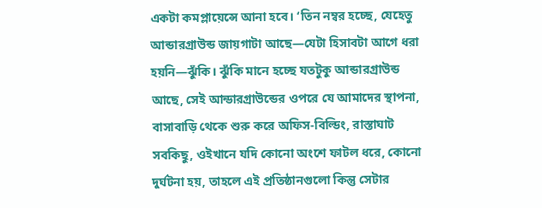একটা কমপ্লায়েন্সে আনা হবে। ‘তিন নম্বর হচ্ছে, যেহেতু আন্ডারগ্রাউন্ড জায়গাটা আছে—যেটা হিসাবটা আগে ধরা হয়নি—ঝুঁকি। ঝুঁকি মানে হচ্ছে যতটুকু আন্ডারগ্রাউন্ড আছে, সেই আন্ডারগ্রাউন্ডের ওপরে যে আমাদের স্থাপনা, বাসাবাড়ি থেকে শুরু করে অফিস-বিল্ডিং, রাস্তাঘাট সবকিছু, ওইখানে যদি কোনো অংশে ফাটল ধরে, কোনো দুর্ঘটনা হয়, তাহলে এই প্রতিষ্ঠানগুলো কিন্তু সেটার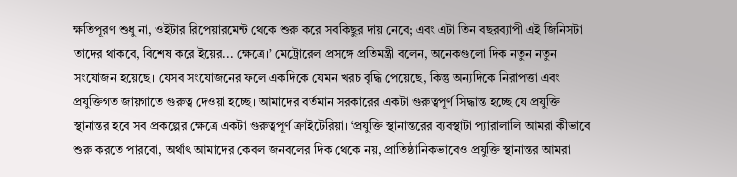ক্ষতিপূরণ শুধু না, ওইটার রিপেয়ারমেন্ট থেকে শুরু করে সবকিছুর দায় নেবে; এবং এটা তিন বছরব্যাপী এই জিনিসটা তাদের থাকবে, বিশেষ করে ইয়ের... ক্ষেত্রে।’ মেট্রোরেল প্রসঙ্গে প্রতিমন্ত্রী বলেন, অনেকগুলো দিক নতুন নতুন সংযোজন হয়েছে। যেসব সংযোজনের ফলে একদিকে যেমন খরচ বৃদ্ধি পেয়েছে, কিন্তু অন্যদিকে নিরাপত্তা এবং প্রযুক্তিগত জায়গাতে গুরুত্ব দেওয়া হচ্ছে। আমাদের বর্তমান সরকারের একটা গুরুত্বপূর্ণ সিদ্ধান্ত হচ্ছে যে প্রযুক্তি স্থানান্তর হবে সব প্রকল্পের ক্ষেত্রে একটা গুরুত্বপূর্ণ ক্রাইটেরিয়া। ‘প্রযুক্তি স্থানান্তরের ব্যবস্থাটা প্যারালালি আমরা কীভাবে শুরু করতে পারবো, অর্থাৎ আমাদের কেবল জনবলের দিক থেকে নয়, প্রাতিষ্ঠানিকভাবেও প্রযুক্তি স্থানান্তর আমরা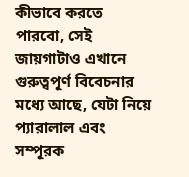কীভাবে করতে পারবো, সেই জায়গাটাও এখানে গুরুত্বপূর্ণ বিবেচনার মধ্যে আছে, যেটা নিয়ে প্যারালাল এবং সম্পূরক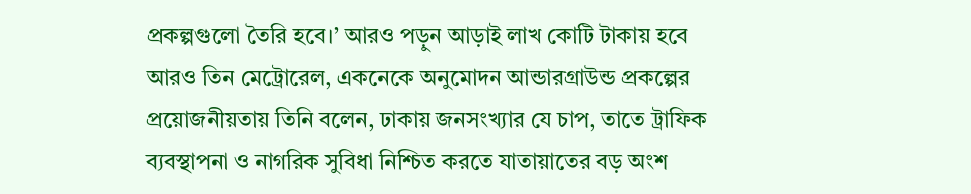প্রকল্পগুলো তৈরি হবে।’ আরও পড়ুন আড়াই লাখ কোটি টাকায় হবে আরও তিন মেট্রোরেল, একনেকে অনুমোদন আন্ডারগ্রাউন্ড প্রকল্পের প্রয়োজনীয়তায় তিনি বলেন, ঢাকায় জনসংখ্যার যে চাপ, তাতে ট্রাফিক ব্যবস্থাপনা ও নাগরিক সুবিধা নিশ্চিত করতে যাতায়াতের বড় অংশ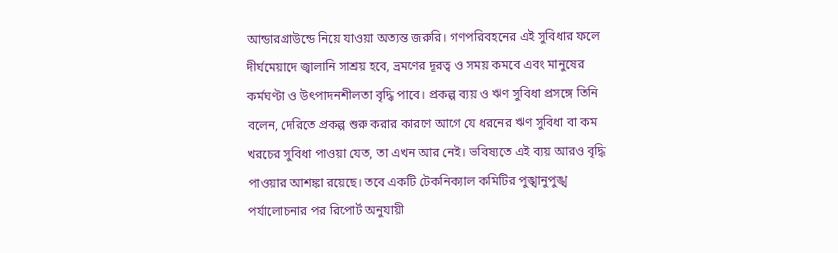আন্ডারগ্রাউন্ডে নিয়ে যাওয়া অত্যন্ত জরুরি। গণপরিবহনের এই সুবিধার ফলে দীর্ঘমেয়াদে জ্বালানি সাশ্রয় হবে, ভ্রমণের দূরত্ব ও সময় কমবে এবং মানুষের কর্মঘণ্টা ও উৎপাদনশীলতা বৃদ্ধি পাবে। প্রকল্প ব্যয় ও ঋণ সুবিধা প্রসঙ্গে তিনি বলেন, দেরিতে প্রকল্প শুরু করার কারণে আগে যে ধরনের ঋণ সুবিধা বা কম খরচের সুবিধা পাওয়া যেত, তা এখন আর নেই। ভবিষ্যতে এই ব্যয় আরও বৃদ্ধি পাওয়ার আশঙ্কা রয়েছে। তবে একটি টেকনিক্যাল কমিটির পুঙ্খানুপুঙ্খ পর্যালোচনার পর রিপোর্ট অনুযায়ী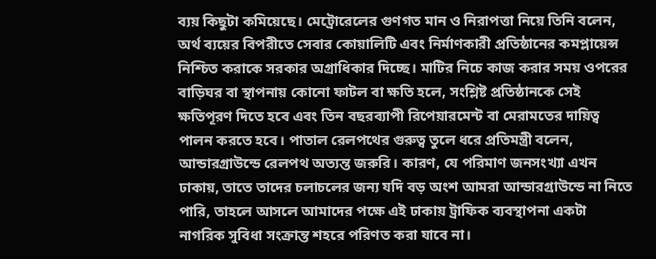ব্যয় কিছুটা কমিয়েছে। মেট্রোরেলের গুণগত মান ও নিরাপত্তা নিয়ে তিনি বলেন, অর্থ ব্যয়ের বিপরীতে সেবার কোয়ালিটি এবং নির্মাণকারী প্রতিষ্ঠানের কমপ্লায়েন্স নিশ্চিত করাকে সরকার অগ্রাধিকার দিচ্ছে। মাটির নিচে কাজ করার সময় ওপরের বাড়িঘর বা স্থাপনায় কোনো ফাটল বা ক্ষতি হলে, সংশ্লিষ্ট প্রতিষ্ঠানকে সেই ক্ষতিপূরণ দিতে হবে এবং তিন বছরব্যাপী রিপেয়ারমেন্ট বা মেরামতের দায়িত্ব পালন করতে হবে। পাতাল রেলপথের গুরুত্ব তুলে ধরে প্রতিমন্ত্রী বলেন, আন্ডারগ্রাউন্ডে রেলপথ অত্যন্ত জরুরি। কারণ, যে পরিমাণ জনসংখ্যা এখন ঢাকায়, তাতে তাদের চলাচলের জন্য যদি বড় অংশ আমরা আন্ডারগ্রাউন্ডে না নিতে পারি, তাহলে আসলে আমাদের পক্ষে এই ঢাকায় ট্রাফিক ব্যবস্থাপনা একটা নাগরিক সুবিধা সংক্রান্ত শহরে পরিণত করা যাবে না।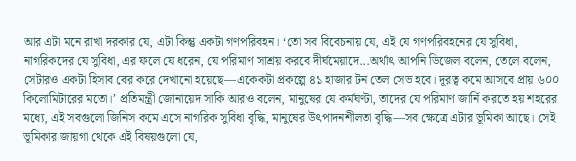আর এটা মনে রাখা দরকার যে, এটা কিন্তু একটা গণপরিবহন। ‘তো সব বিবেচনায় যে, এই যে গণপরিবহনের যে সুবিধা, নাগরিকদের যে সুবিধা, এর ফলে যে ধরেন, যে পরিমাণ সাশ্রয় করবে দীর্ঘমেয়াদে...অর্থাৎ আপনি ডিজেল বলেন, তেলে বলেন, সেটারও একটা হিসাব বের করে দেখানো হয়েছে—একেকটা প্রকল্পে ৪১ হাজার টন তেল সেভ হবে। দূরত্ব কমে আসবে প্রায় ৬০০ কিলোমিটারের মতো।’ প্রতিমন্ত্রী জোনায়েদ সাকি আরও বলেন, মানুষের যে কর্মঘণ্টা, তাদের যে পরিমাণ জার্নি করতে হয় শহরের মধ্যে, এই সবগুলো জিনিস কমে এসে নাগরিক সুবিধা বৃদ্ধি, মানুষের উৎপাদনশীলতা বৃদ্ধি—সব ক্ষেত্রে এটার ভূমিকা আছে। সেই ভূমিকার জায়গা থেকে এই বিষয়গুলো যে,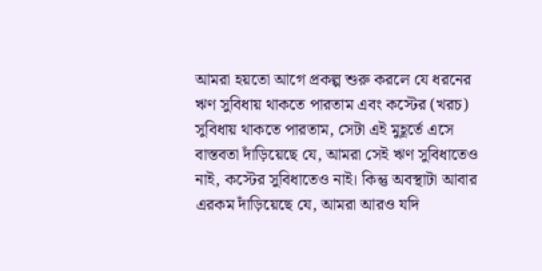আমরা হয়তো আগে প্রকল্প শুরু করলে যে ধরনের ঋণ সুবিধায় থাকতে পারতাম এবং কস্টের (খরচ) সুবিধায় থাকতে পারতাম, সেটা এই মুহূর্তে এসে বাস্তবতা দাঁড়িয়েছে যে, আমরা সেই ঋণ সুবিধাতেও নাই, কস্টের সুবিধাতেও নাই। কিন্তু অবস্থাটা আবার এরকম দাঁড়িয়েছে যে, আমরা আরও যদি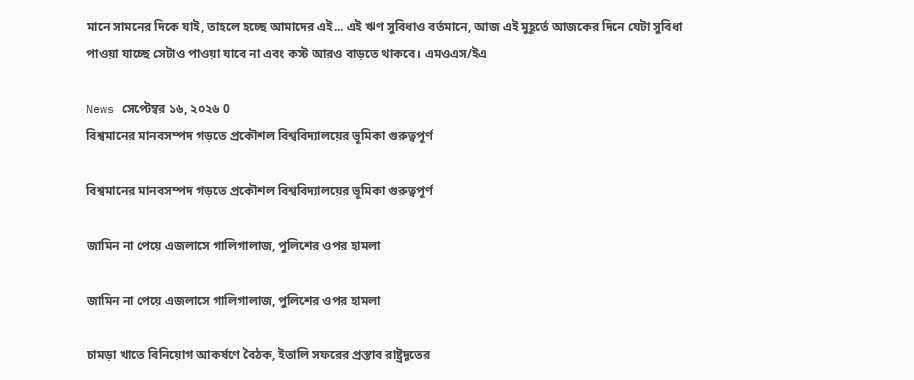মানে সামনের দিকে যাই, তাহলে হচ্ছে আমাদের এই... এই ঋণ সুবিধাও বর্তমানে, আজ এই মুহূর্তে আজকের দিনে যেটা সুবিধা পাওয়া যাচ্ছে সেটাও পাওয়া যাবে না এবং কস্ট আরও বাড়তে থাকবে। এমওএস/ইএ

News সেপ্টেম্বর ১৬, ২০২৬ 0
বিশ্বমানের মানবসম্পদ গড়তে প্রকৌশল বিশ্ববিদ্যালয়ের ভূমিকা গুরুত্বপূর্ণ

বিশ্বমানের মানবসম্পদ গড়তে প্রকৌশল বিশ্ববিদ্যালয়ের ভূমিকা গুরুত্বপূর্ণ

জামিন না পেয়ে এজলাসে গালিগালাজ, পুলিশের ওপর হামলা

জামিন না পেয়ে এজলাসে গালিগালাজ, পুলিশের ওপর হামলা

চামড়া খাতে বিনিয়োগ আকর্ষণে বৈঠক, ইতালি সফরের প্রস্তাব রাষ্ট্রদূতের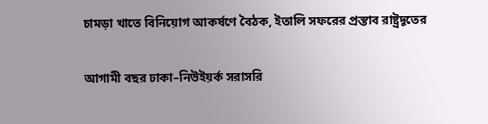চামড়া খাতে বিনিয়োগ আকর্ষণে বৈঠক, ইতালি সফরের প্রস্তাব রাষ্ট্রদূতের

আগামী বছর ঢাকা–নিউইয়র্ক সরাসরি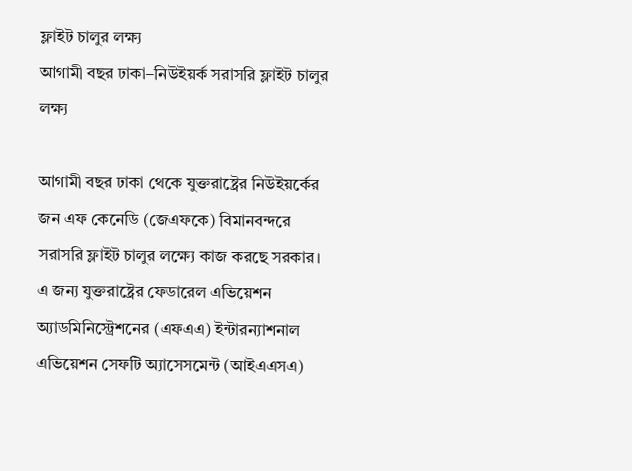ফ্লাইট চালুর লক্ষ্য
আগামী বছর ঢাকা–নিউইয়র্ক সরাসরি ফ্লাইট চালুর লক্ষ্য

আগামী বছর ঢাকা থেকে যুক্তরাষ্ট্রের নিউইয়র্কের জন এফ কেনেডি (জেএফকে) বিমানবন্দরে সরাসরি ফ্লাইট চালুর লক্ষ্যে কাজ করছে সরকার। এ জন্য যুক্তরাষ্ট্রের ফেডারেল এভিয়েশন অ্যাডমিনিস্ট্রেশনের (এফএএ) ইন্টারন্যাশনাল এভিয়েশন সেফটি অ্যাসেসমেন্ট (আইএএসএ)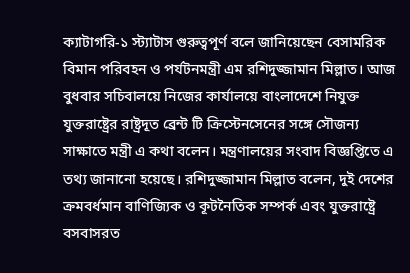ক্যাটাগরি-১ স্ট্যাটাস গুরুত্বপূর্ণ বলে জানিয়েছেন বেসামরিক বিমান পরিবহন ও পর্যটনমন্ত্রী এম রশিদুজ্জামান মিল্লাত। আজ বুধবার সচিবালয়ে নিজের কার্যালয়ে বাংলাদেশে নিযুক্ত যুক্তরাষ্ট্রের রাষ্ট্রদূত ব্রেন্ট টি ক্রিস্টেনসেনের সঙ্গে সৌজন্য সাক্ষাতে মন্ত্রী এ কথা বলেন। মন্ত্রণালয়ের সংবাদ বিজ্ঞপ্তিতে এ তথ্য জানানো হয়েছে। রশিদুজ্জামান মিল্লাত বলেন, দুই দেশের ক্রমবর্ধমান বাণিজ্যিক ও কূটনৈতিক সম্পর্ক এবং যুক্তরাষ্ট্রে বসবাসরত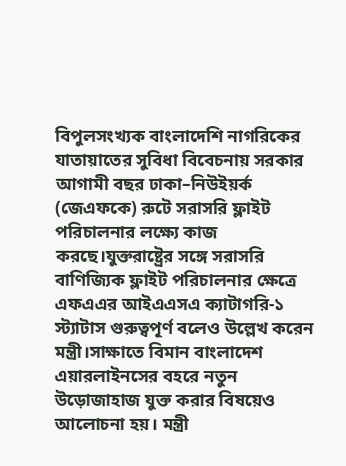বিপুলসংখ্যক বাংলাদেশি নাগরিকের যাতায়াতের সুবিধা বিবেচনায় সরকার আগামী বছর ঢাকা–নিউইয়র্ক (জেএফকে) রুটে সরাসরি ফ্লাইট পরিচালনার লক্ষ্যে কাজ করছে।যুক্তরাষ্ট্রের সঙ্গে সরাসরি বাণিজ্যিক ফ্লাইট পরিচালনার ক্ষেত্রে এফএএর আইএএসএ ক্যাটাগরি-১ স্ট্যাটাস গুরুত্বপূর্ণ বলেও উল্লেখ করেন মন্ত্রী।সাক্ষাতে বিমান বাংলাদেশ এয়ারলাইনসের বহরে নতুন উড়োজাহাজ যুক্ত করার বিষয়েও আলোচনা হয়। মন্ত্রী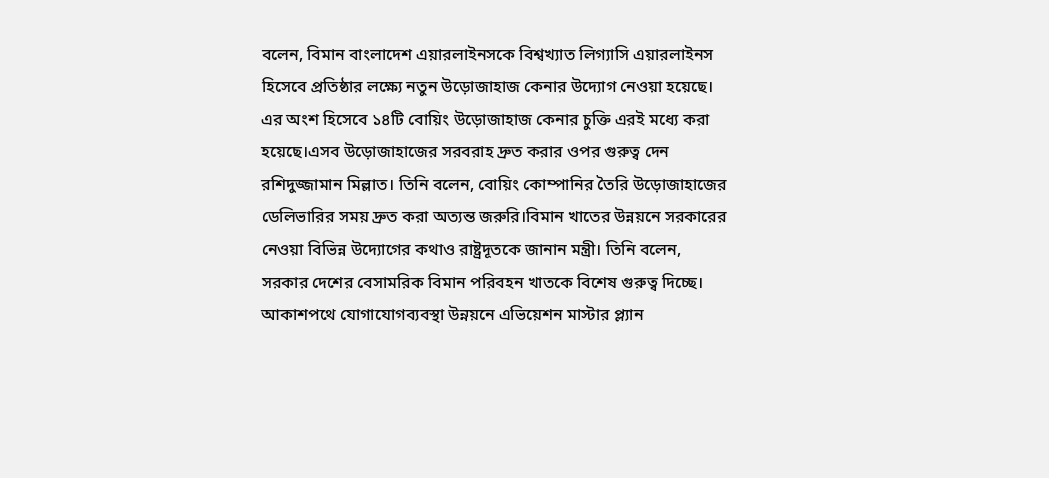বলেন, বিমান বাংলাদেশ এয়ারলাইনসকে বিশ্বখ্যাত লিগ্যাসি এয়ারলাইনস হিসেবে প্রতিষ্ঠার লক্ষ্যে নতুন উড়োজাহাজ কেনার উদ্যোগ নেওয়া হয়েছে। এর অংশ হিসেবে ১৪টি বোয়িং উড়োজাহাজ কেনার চুক্তি এরই মধ্যে করা হয়েছে।এসব উড়োজাহাজের সরবরাহ দ্রুত করার ওপর গুরুত্ব দেন রশিদুজ্জামান মিল্লাত। তিনি বলেন, বোয়িং কোম্পানির তৈরি উড়োজাহাজের ডেলিভারির সময় দ্রুত করা অত্যন্ত জরুরি।বিমান খাতের উন্নয়নে সরকারের নেওয়া বিভিন্ন উদ্যোগের কথাও রাষ্ট্রদূতকে জানান মন্ত্রী। তিনি বলেন, সরকার দেশের বেসামরিক বিমান পরিবহন খাতকে বিশেষ গুরুত্ব দিচ্ছে। আকাশপথে যোগাযোগব্যবস্থা উন্নয়নে এভিয়েশন মাস্টার প্ল্যান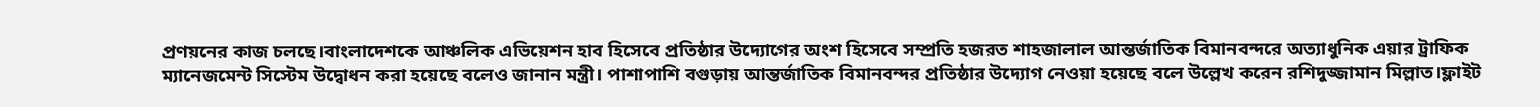প্রণয়নের কাজ চলছে।বাংলাদেশকে আঞ্চলিক এভিয়েশন হাব হিসেবে প্রতিষ্ঠার উদ্যোগের অংশ হিসেবে সম্প্রতি হজরত শাহজালাল আন্তর্জাতিক বিমানবন্দরে অত্যাধুনিক এয়ার ট্রাফিক ম্যানেজমেন্ট সিস্টেম উদ্বোধন করা হয়েছে বলেও জানান মন্ত্রী। পাশাপাশি বগুড়ায় আন্তর্জাতিক বিমানবন্দর প্রতিষ্ঠার উদ্যোগ নেওয়া হয়েছে বলে উল্লেখ করেন রশিদুজ্জামান মিল্লাত।ফ্লাইট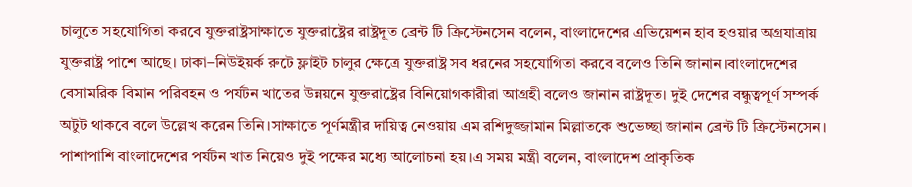চালুতে সহযোগিতা করবে যুক্তরাষ্ট্রসাক্ষাতে যুক্তরাষ্ট্রের রাষ্ট্রদূত ব্রেন্ট টি ক্রিস্টেনসেন বলেন, বাংলাদেশের এভিয়েশন হাব হওয়ার অগ্রযাত্রায় যুক্তরাষ্ট্র পাশে আছে। ঢাকা–নিউইয়র্ক রুটে ফ্লাইট চালুর ক্ষেত্রে যুক্তরাষ্ট্র সব ধরনের সহযোগিতা করবে বলেও তিনি জানান।বাংলাদেশের বেসামরিক বিমান পরিবহন ও পর্যটন খাতের উন্নয়নে যুক্তরাষ্ট্রের বিনিয়োগকারীরা আগ্রহী বলেও জানান রাষ্ট্রদূত। দুই দেশের বন্ধুত্বপূর্ণ সম্পর্ক অটুট থাকবে বলে উল্লেখ করেন তিনি।সাক্ষাতে পূর্ণমন্ত্রীর দায়িত্ব নেওয়ায় এম রশিদুজ্জামান মিল্লাতকে শুভেচ্ছা জানান ব্রেন্ট টি ক্রিস্টেনসেন। পাশাপাশি বাংলাদেশের পর্যটন খাত নিয়েও দুই পক্ষের মধ্যে আলোচনা হয়।এ সময় মন্ত্রী বলেন, বাংলাদেশ প্রাকৃতিক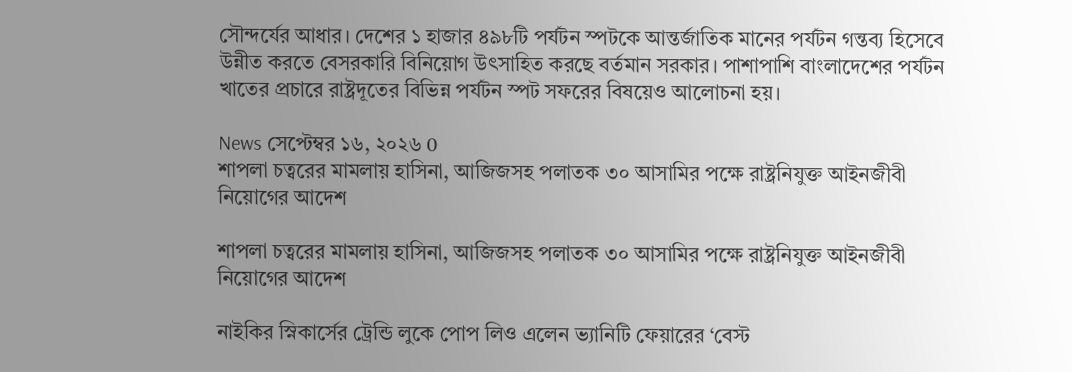সৌন্দর্যের আধার। দেশের ১ হাজার ৪৯৮টি পর্যটন স্পটকে আন্তর্জাতিক মানের পর্যটন গন্তব্য হিসেবে উন্নীত করতে বেসরকারি বিনিয়োগ উৎসাহিত করছে বর্তমান সরকার। পাশাপাশি বাংলাদেশের পর্যটন খাতের প্রচারে রাষ্ট্রদূতের বিভিন্ন পর্যটন স্পট সফরের বিষয়েও আলোচনা হয়।

News সেপ্টেম্বর ১৬, ২০২৬ 0
শাপলা চত্বরের মামলায় হাসিনা, আজিজসহ পলাতক ৩০ আসামির পক্ষে রাষ্ট্রনিযুক্ত আইনজীবী নিয়োগের আদেশ

শাপলা চত্বরের মামলায় হাসিনা, আজিজসহ পলাতক ৩০ আসামির পক্ষে রাষ্ট্রনিযুক্ত আইনজীবী নিয়োগের আদেশ

নাইকির স্নিকার্সের ট্রেন্ডি লুকে পোপ লিও এলেন ভ্যানিটি ফেয়ারের ‘বেস্ট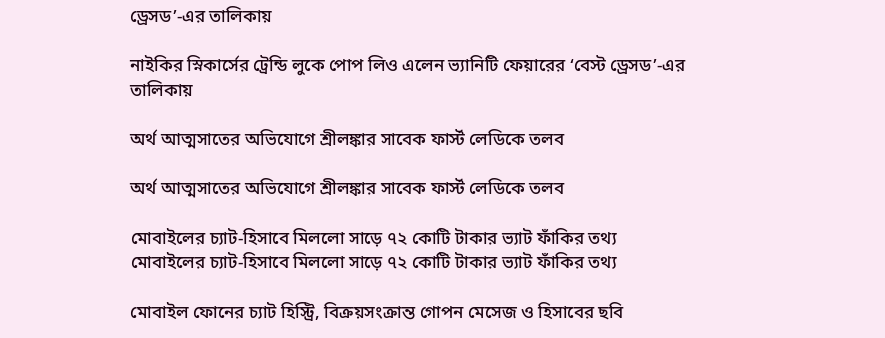ড্রেসড’-এর তালিকায়

নাইকির স্নিকার্সের ট্রেন্ডি লুকে পোপ লিও এলেন ভ্যানিটি ফেয়ারের ‘বেস্ট ড্রেসড’-এর তালিকায়

অর্থ আত্মসাতের অভিযোগে শ্রীলঙ্কার সাবেক ফার্স্ট লেডিকে তলব

অর্থ আত্মসাতের অভিযোগে শ্রীলঙ্কার সাবেক ফার্স্ট লেডিকে তলব

মোবাইলের চ্যাট-হিসাবে মিললো সাড়ে ৭২ কোটি টাকার ভ্যাট ফাঁকির তথ্য
মোবাইলের চ্যাট-হিসাবে মিললো সাড়ে ৭২ কোটি টাকার ভ্যাট ফাঁকির তথ্য

মোবাইল ফোনের চ্যাট হিস্ট্রি, বিক্রয়সংক্রান্ত গোপন মেসেজ ও হিসাবের ছবি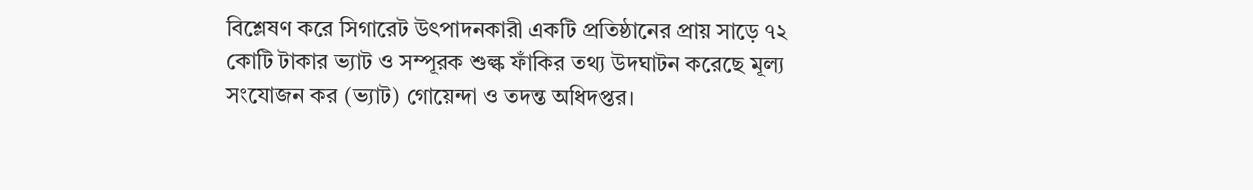বিশ্লেষণ করে সিগারেট উৎপাদনকারী একটি প্রতিষ্ঠানের প্রায় সাড়ে ৭২ কোটি টাকার ভ্যাট ও সম্পূরক শুল্ক ফাঁকির তথ্য উদঘাটন করেছে মূল্য সংযোজন কর (ভ্যাট) গোয়েন্দা ও তদন্ত অধিদপ্তর।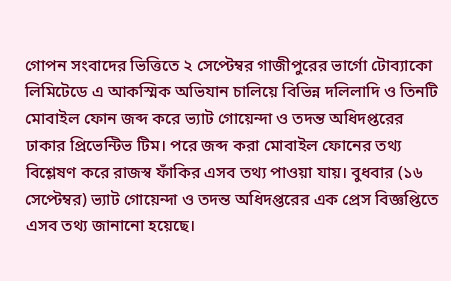গোপন সংবাদের ভিত্তিতে ২ সেপ্টেম্বর গাজীপুরের ভার্গো টোব্যাকো লিমিটেডে এ আকস্মিক অভিযান চালিয়ে বিভিন্ন দলিলাদি ও তিনটি মোবাইল ফোন জব্দ করে ভ্যাট গোয়েন্দা ও তদন্ত অধিদপ্তরের ঢাকার প্রিভেন্টিভ টিম। পরে জব্দ করা মোবাইল ফোনের তথ্য বিশ্লেষণ করে রাজস্ব ফাঁকির এসব তথ্য পাওয়া যায়। বুধবার (১৬ সেপ্টেম্বর) ভ্যাট গোয়েন্দা ও তদন্ত অধিদপ্তরের এক প্রেস বিজ্ঞপ্তিতে এসব তথ্য জানানো হয়েছে।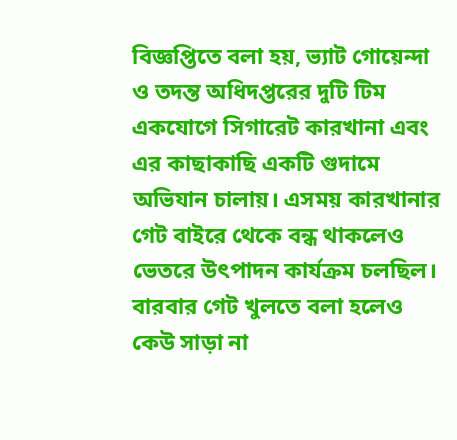বিজ্ঞপ্তিতে বলা হয়, ভ্যাট গোয়েন্দা ও তদন্ত অধিদপ্তরের দুটি টিম একযোগে সিগারেট কারখানা এবং এর কাছাকাছি একটি গুদামে অভিযান চালায়। এসময় কারখানার গেট বাইরে থেকে বন্ধ থাকলেও ভেতরে উৎপাদন কার্যক্রম চলছিল। বারবার গেট খুলতে বলা হলেও কেউ সাড়া না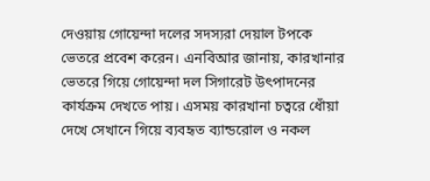দেওয়ায় গোয়েন্দা দলের সদস্যরা দেয়াল টপকে ভেতরে প্রবেশ করেন। এনবিআর জানায়, কারখানার ভেতরে গিয়ে গোয়েন্দা দল সিগারেট উৎপাদনের কার্যক্রম দেখতে পায়। এসময় কারখানা চত্বরে ধোঁয়া দেখে সেখানে গিয়ে ব্যবহৃত ব্যান্ডরোল ও নকল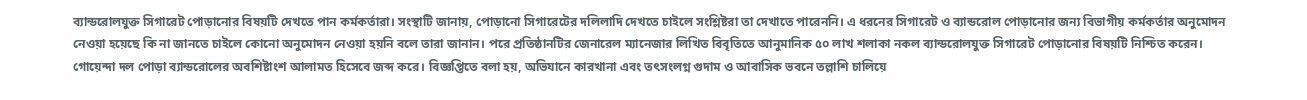ব্যান্ডরোলযুক্ত সিগারেট পোড়ানোর বিষয়টি দেখতে পান কর্মকর্তারা। সংস্থাটি জানায়, পোড়ানো সিগারেটের দলিলাদি দেখতে চাইলে সংশ্লিষ্টরা তা দেখাতে পারেননি। এ ধরনের সিগারেট ও ব্যান্ডরোল পোড়ানোর জন্য বিভাগীয় কর্মকর্তার অনুমোদন নেওয়া হয়েছে কি না জানতে চাইলে কোনো অনুমোদন নেওয়া হয়নি বলে তারা জানান। পরে প্রতিষ্ঠানটির জেনারেল ম্যানেজার লিখিত বিবৃতিতে আনুমানিক ৫০ লাখ শলাকা নকল ব্যান্ডরোলযুক্ত সিগারেট পোড়ানোর বিষয়টি নিশ্চিত করেন। গোয়েন্দা দল পোড়া ব্যান্ডরোলের অবশিষ্টাংশ আলামত হিসেবে জব্দ করে। বিজ্ঞপ্তিতে বলা হয়, অভিযানে কারখানা এবং তৎসংলগ্ন গুদাম ও আবাসিক ভবনে তল্লাশি চালিয়ে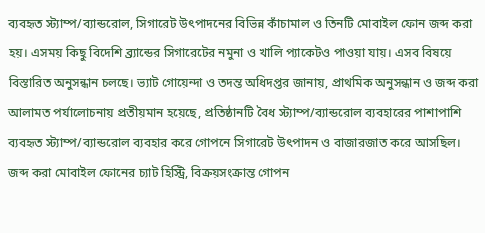ব্যবহৃত স্ট্যাম্প/ব্যান্ডরোল, সিগারেট উৎপাদনের বিভিন্ন কাঁচামাল ও তিনটি মোবাইল ফোন জব্দ করা হয়। এসময় কিছু বিদেশি ব্র্যান্ডের সিগারেটের নমুনা ও খালি প্যাকেটও পাওয়া যায়। এসব বিষয়ে বিস্তারিত অনুসন্ধান চলছে। ভ্যাট গোয়েন্দা ও তদন্ত অধিদপ্তর জানায়, প্রাথমিক অনুসন্ধান ও জব্দ করা আলামত পর্যালোচনায় প্রতীয়মান হয়েছে, প্রতিষ্ঠানটি বৈধ স্ট্যাম্প/ব্যান্ডরোল ব্যবহারের পাশাপাশি ব্যবহৃত স্ট্যাম্প/ব্যান্ডরোল ব্যবহার করে গোপনে সিগারেট উৎপাদন ও বাজারজাত করে আসছিল। জব্দ করা মোবাইল ফোনের চ্যাট হিস্ট্রি, বিক্রয়সংক্রান্ত গোপন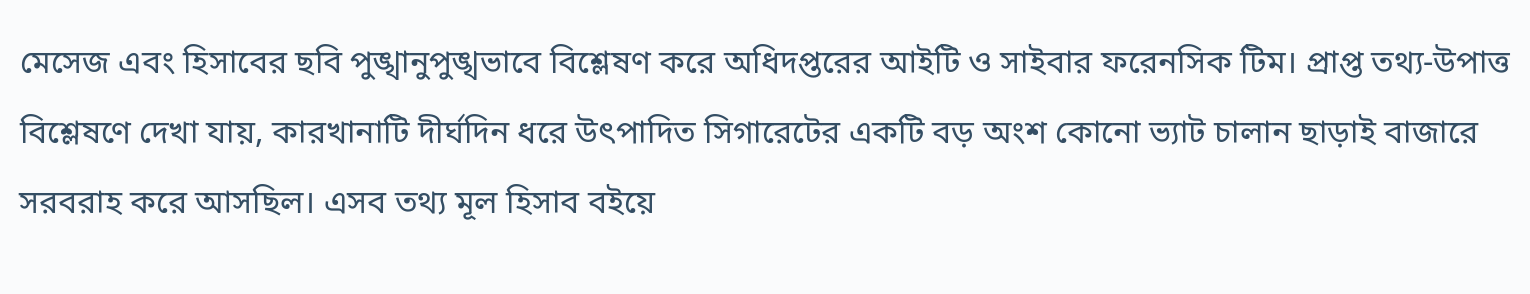মেসেজ এবং হিসাবের ছবি পুঙ্খানুপুঙ্খভাবে বিশ্লেষণ করে অধিদপ্তরের আইটি ও সাইবার ফরেনসিক টিম। প্রাপ্ত তথ্য-উপাত্ত বিশ্লেষণে দেখা যায়, কারখানাটি দীর্ঘদিন ধরে উৎপাদিত সিগারেটের একটি বড় অংশ কোনো ভ্যাট চালান ছাড়াই বাজারে সরবরাহ করে আসছিল। এসব তথ্য মূল হিসাব বইয়ে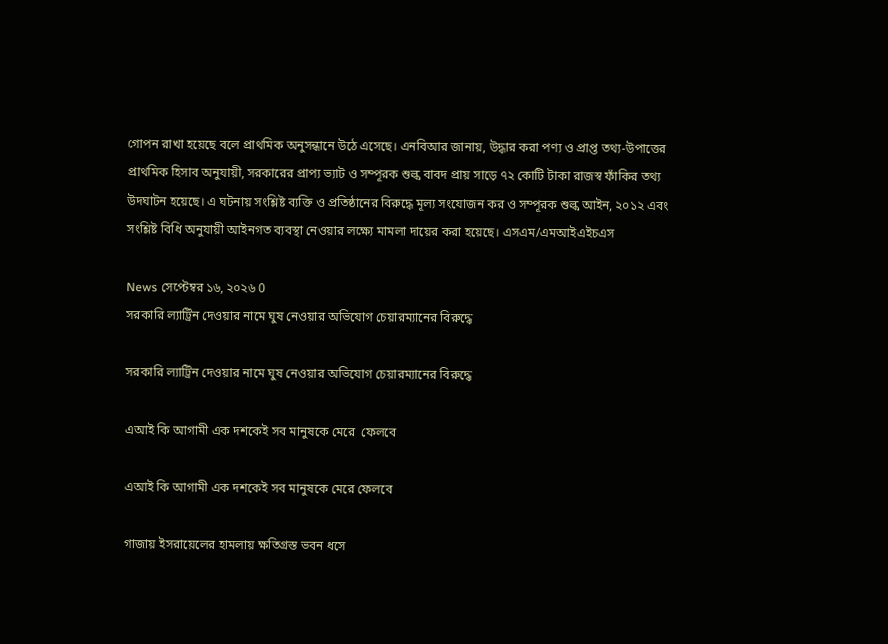গোপন রাখা হয়েছে বলে প্রাথমিক অনুসন্ধানে উঠে এসেছে। এনবিআর জানায়, উদ্ধার করা পণ্য ও প্রাপ্ত তথ্য-উপাত্তের প্রাথমিক হিসাব অনুযায়ী, সরকারের প্রাপ্য ভ্যাট ও সম্পূরক শুল্ক বাবদ প্রায় সাড়ে ৭২ কোটি টাকা রাজস্ব ফাঁকির তথ্য উদঘাটন হয়েছে। এ ঘটনায় সংশ্লিষ্ট ব্যক্তি ও প্রতিষ্ঠানের বিরুদ্ধে মূল্য সংযোজন কর ও সম্পূরক শুল্ক আইন, ২০১২ এবং সংশ্লিষ্ট বিধি অনুযায়ী আইনগত ব্যবস্থা নেওয়ার লক্ষ্যে মামলা দায়ের করা হয়েছে। এসএম/এমআইএইচএস

News সেপ্টেম্বর ১৬, ২০২৬ 0
সরকারি ল্যাট্রিন দেওয়ার নামে ঘুষ নেওয়ার অভিযোগ চেয়ারম্যানের বিরুদ্ধে

সরকারি ল্যাট্রিন দেওয়ার নামে ঘুষ নেওয়ার অভিযোগ চেয়ারম্যানের বিরুদ্ধে

এআই কি আগামী এক দশকেই সব মানুষকে মেরে  ফেলবে

এআই কি আগামী এক দশকেই সব মানুষকে মেরে ফেলবে

গাজায় ইসরায়েলের হামলায় ক্ষতিগ্রস্ত ভবন ধসে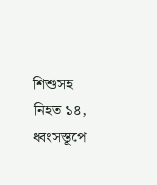শিশুসহ নিহত ১৪, ধ্বংসস্তূপে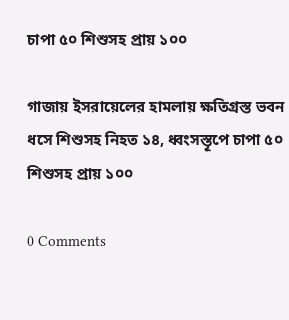চাপা ৫০ শিশুসহ প্রায় ১০০

গাজায় ইসরায়েলের হামলায় ক্ষতিগ্রস্ত ভবন ধসে শিশুসহ নিহত ১৪, ধ্বংসস্তূপে চাপা ৫০ শিশুসহ প্রায় ১০০

0 Comments